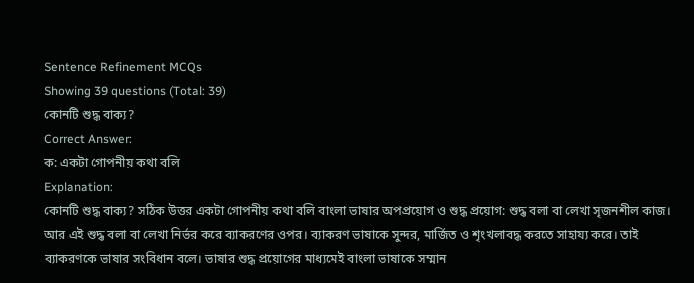Sentence Refinement MCQs
Showing 39 questions (Total: 39)
কোনটি শুদ্ধ বাক্য?
Correct Answer:
ক: একটা গোপনীয় কথা বলি
Explanation:
কোনটি শুদ্ধ বাক্য? সঠিক উত্তর একটা গোপনীয় কথা বলি বাংলা ভাষার অপপ্রয়োগ ও শুদ্ধ প্রয়োগ: শুদ্ধ বলা বা লেখা সৃজনশীল কাজ। আর এই শুদ্ধ বলা বা লেখা নির্ভর করে ব্যাকরণের ওপর। ব্যাকরণ ভাষাকে সুন্দর, মার্জিত ও শৃংখলাবদ্ধ করতে সাহায্য করে। তাই ব্যাকরণকে ভাষার সংবিধান বলে। ভাষার শুদ্ধ প্রয়োগের মাধ্যমেই বাংলা ভাষাকে সম্মান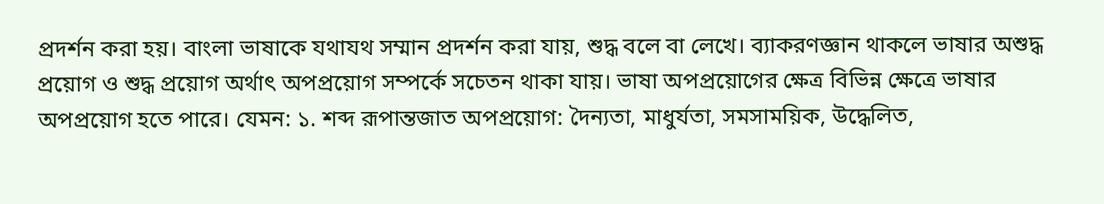প্রদর্শন করা হয়। বাংলা ভাষাকে যথাযথ সম্মান প্রদর্শন করা যায়, শুদ্ধ বলে বা লেখে। ব্যাকরণজ্ঞান থাকলে ভাষার অশুদ্ধ প্রয়োগ ও শুদ্ধ প্রয়োগ অর্থাৎ অপপ্রয়োগ সম্পর্কে সচেতন থাকা যায়। ভাষা অপপ্রয়োগের ক্ষেত্র বিভিন্ন ক্ষেত্রে ভাষার অপপ্রয়োগ হতে পারে। যেমন: ১. শব্দ রূপান্তজাত অপপ্রয়োগ: দৈন্যতা, মাধুর্যতা, সমসাময়িক, উদ্ধেলিত,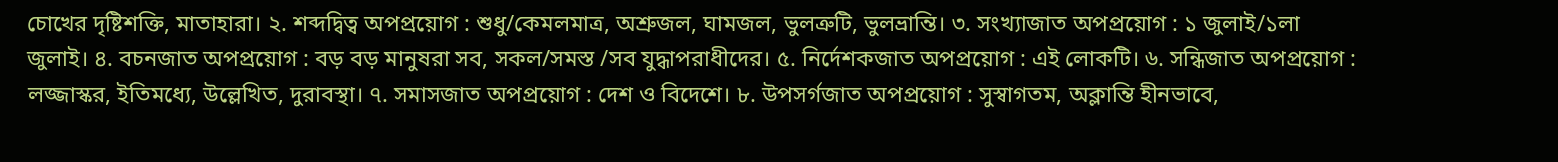চোখের দৃষ্টিশক্তি, মাতাহারা। ২. শব্দদ্বিত্ব অপপ্রয়োগ : শুধু/কেমলমাত্র, অশ্রুজল, ঘামজল, ভুলত্রুটি, ভুলভ্রান্তি। ৩. সংখ্যাজাত অপপ্রয়োগ : ১ জুলাই/১লা জুলাই। ৪. বচনজাত অপপ্রয়োগ : বড় বড় মানুষরা সব, সকল/সমস্ত /সব যুদ্ধাপরাধীদের। ৫. নির্দেশকজাত অপপ্রয়োগ : এই লোকটি। ৬. সন্ধিজাত অপপ্রয়োগ : লজ্জাস্কর, ইতিমধ্যে, উল্লেখিত, দুরাবস্থা। ৭. সমাসজাত অপপ্রয়োগ : দেশ ও বিদেশে। ৮. উপসর্গজাত অপপ্রয়োগ : সুস্বাগতম, অক্লান্তি হীনভাবে,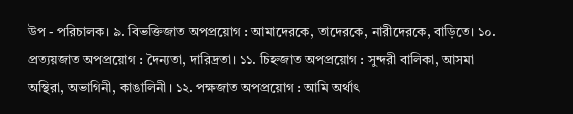উপ - পরিচালক। ৯. বিভক্তিজাত অপপ্রয়োগ : আমাদেরকে, তাদেরকে, নারীদেরকে, বাড়িতে। ১০. প্রত্যয়জাত অপপ্রয়োগ : দৈন্যতা, দারিদ্রতা। ১১. চিহ্নজাত অপপ্রয়োগ : সুন্দরী বালিকা, আসমা অস্থিরা, অভাগিনী, কাঙালিনী। ১২. পক্ষজাত অপপ্রয়োগ : আমি অর্থাৎ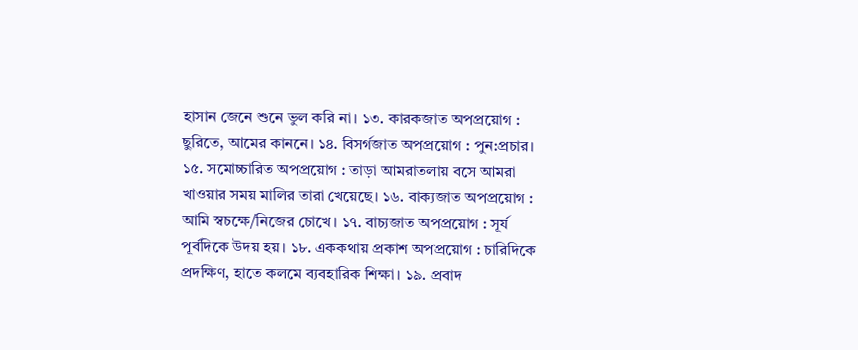হাসান জেনে শুনে ভুল করি না। ১৩. কারকজাত অপপ্রয়োগ : ছুরিতে, আমের কাননে। ১৪. বিসর্গজাত অপপ্রয়োগ : পুন:প্রচার। ১৫. সমোচ্চারিত অপপ্রয়োগ : তাড়া আমরাতলায় বসে আমরা খাওয়ার সময় মালির তারা খেয়েছে। ১৬. বাক্যজাত অপপ্রয়োগ : আমি স্বচক্ষে/নিজের চোখে। ১৭. বাচ্যজাত অপপ্রয়োগ : সূর্য পূর্বদিকে উদয় হয়। ১৮. এককথায় প্রকাশ অপপ্রয়োগ : চারিদিকে প্রদক্ষিণ, হাতে কলমে ব্যবহারিক শিক্ষা। ১৯. প্রবাদ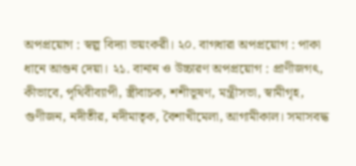অপপ্রয়োগ : স্বল্প বিদ্যা ভয়ংকরী। ২০. বাগধারা অপপ্রয়োগ : পাকা ধানে আগুন দেয়া। ২১. বানান ও উচ্চারণ অপপ্রয়োগ : প্রাণীজগৎ, কীভাবে, পৃথিবীব্যাপী, স্ত্রীবাচক, শশীভূষণ, মন্ত্রীসভা, স্বামীগৃহ, গুণীজন, নদীতীর, নদীমাতৃক, বৈশাখীমেলা, আগামীকাল। সমাসবদ্ধ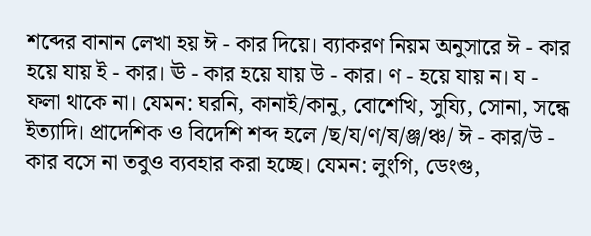শব্দের বানান লেখা হয় ঈ - কার দিয়ে। ব্যাকরণ নিয়ম অনুসারে ঈ - কার হয়ে যায় ই - কার। ঊ - কার হয়ে যায় উ - কার। ণ - হয়ে যায় ন। য - ফলা থাকে না। যেমন: ঘরনি, কানাই/কানু, বোশেখি, সুয্যি, সোনা, সন্ধে ইত্যাদি। প্রাদেশিক ও বিদেশি শব্দ হলে /ছ/য/ণ/ষ/ঞ্জ/ঞ্চ/ ঈ - কার/উ - কার বসে না তবুও ব্যবহার করা হচ্ছে। যেমন: লুংগি, ডেংগু,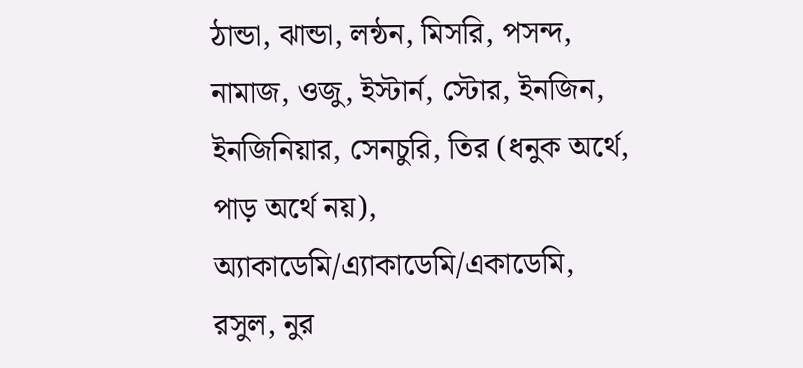ঠান্ডা, ঝান্ডা, লন্ঠন, মিসরি, পসন্দ, নামাজ, ওজু, ইস্টার্ন, স্টোর, ইনজিন, ইনজিনিয়ার, সেনচুরি, তির (ধনুক অর্থে, পাড় অর্থে নয়), অ্যাকাডেমি/এ্যাকাডেমি/একাডেমি, রসুল, নুর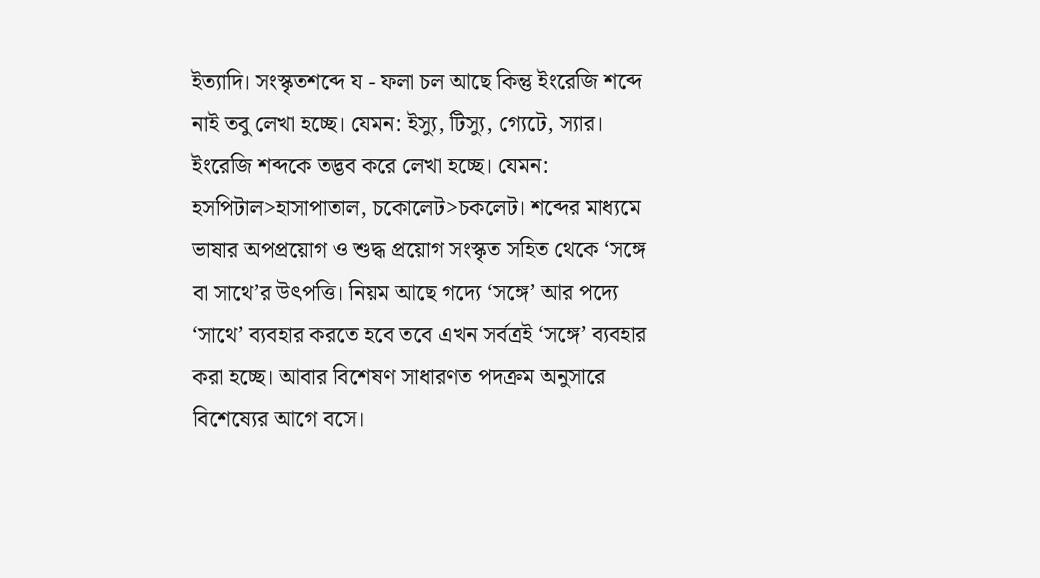ইত্যাদি। সংস্কৃতশব্দে য - ফলা চল আছে কিন্তু ইংরেজি শব্দে নাই তবু লেখা হচ্ছে। যেমন: ইস্যু, টিস্যু, গ্যেটে, স্যার। ইংরেজি শব্দকে তদ্ভব করে লেখা হচ্ছে। যেমন: হসপিটাল>হাসাপাতাল, চকোলেট>চকলেট। শব্দের মাধ্যমে ভাষার অপপ্রয়োগ ও শুদ্ধ প্রয়োগ সংস্কৃত সহিত থেকে ‘সঙ্গে বা সাথে’র উৎপত্তি। নিয়ম আছে গদ্যে ‘সঙ্গে’ আর পদ্যে ‘সাথে’ ব্যবহার করতে হবে তবে এখন সর্বত্রই ‘সঙ্গে’ ব্যবহার করা হচ্ছে। আবার বিশেষণ সাধারণত পদক্রম অনুসারে বিশেষ্যের আগে বসে।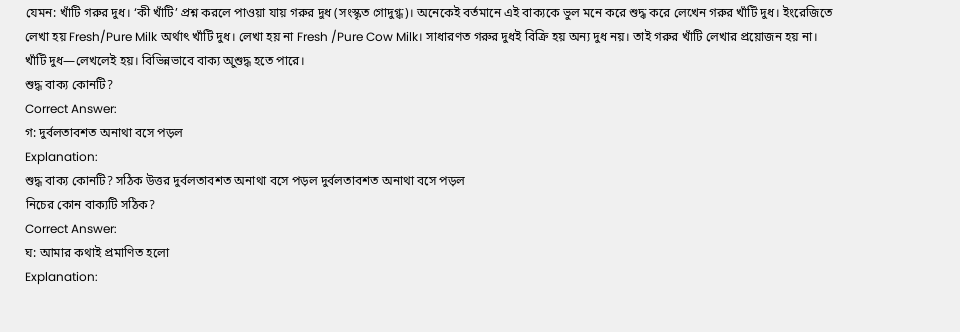যেমন: খাঁটি গরুর দুধ। ‘কী খাঁটি’ প্রশ্ন করলে পাওয়া যায় গরুর দুধ (সংস্কৃত গোদুগ্ধ)। অনেকেই বর্তমানে এই বাক্যকে ভুল মনে করে শুদ্ধ করে লেখেন গরুর খাঁটি দুধ। ইংরেজিতে লেখা হয় Fresh/Pure Milk অর্থাৎ খাঁটি দুধ। লেখা হয় না Fresh /Pure Cow Milk। সাধারণত গরুর দুধই বিক্রি হয় অন্য দুধ নয়। তাই গরুর খাঁটি লেখার প্রয়োজন হয় না। খাঁটি দুধ—লেখলেই হয়। বিভিন্নভাবে বাক্য অুশুদ্ধ হতে পারে।
শুদ্ধ বাক্য কোনটি?
Correct Answer:
গ: দুর্বলতাবশত অনাথা বসে পড়ল
Explanation:
শুদ্ধ বাক্য কোনটি? সঠিক উত্তর দুর্বলতাবশত অনাথা বসে পড়ল দুর্বলতাবশত অনাথা বসে পড়ল
নিচের কোন বাক্যটি সঠিক?
Correct Answer:
ঘ: আমার কথাই প্রমাণিত হলো
Explanation: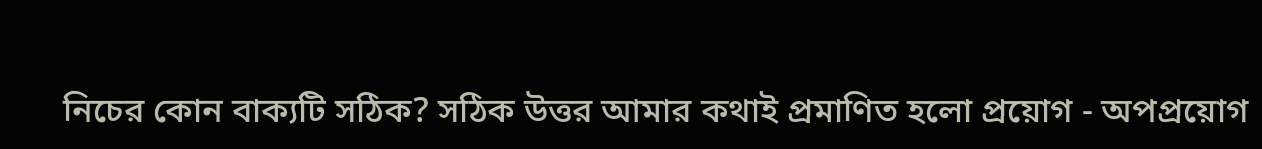নিচের কোন বাক্যটি সঠিক? সঠিক উত্তর আমার কথাই প্রমাণিত হলো প্রয়োগ - অপপ্রয়োগ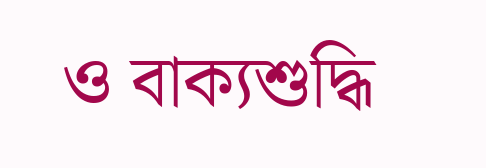ও বাক্যশুদ্ধি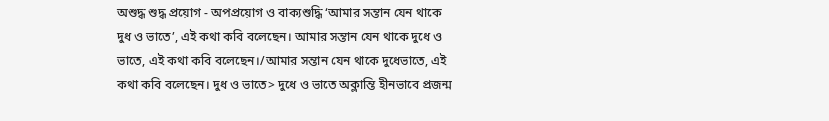অশুদ্ধ শুদ্ধ প্রয়োগ - অপপ্রয়োগ ও বাক্যশুদ্ধি ‘আমার সন্তান যেন থাকে দুধ ও ভাতে’, এই কথা কবি বলেছেন। আমার সন্তান যেন থাকে দুধে ও ভাতে, এই কথা কবি বলেছেন।/আমার সন্তান যেন থাকে দুধেভাতে, এই কথা কবি বলেছেন। দুধ ও ভাতে> দুধে ও ভাতে অক্লান্তি হীনভাবে প্রজন্ম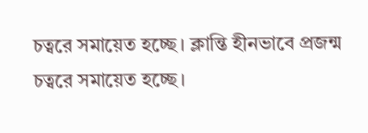চত্বরে সমায়েত হচ্ছে। ক্লান্তি হীনভাবে প্রজন্ম চত্বরে সমায়েত হচ্ছে।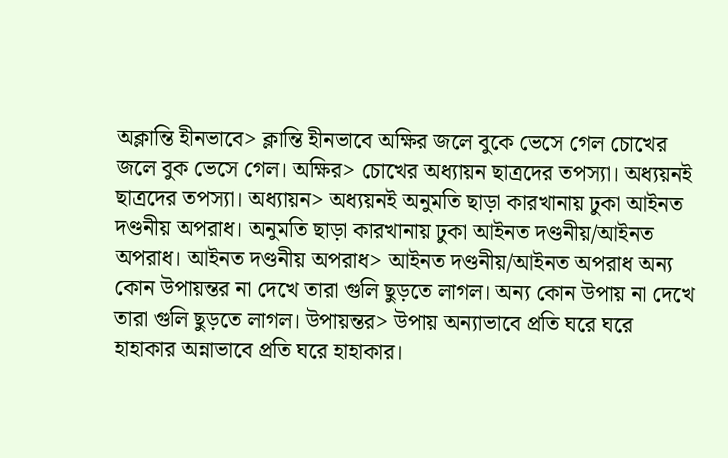অক্লান্তি হীনভাবে> ক্লান্তি হীনভাবে অক্ষির জলে বুকে ভেসে গেল চোখের জলে বুক ভেসে গেল। অক্ষির> চোখের অধ্যায়ন ছাত্রদের তপস্যা। অধ্যয়নই ছাত্রদের তপস্যা। অধ্যায়ন> অধ্যয়নই অনুমতি ছাড়া কারখানায় ঢুকা আইনত দণ্ডনীয় অপরাধ। অনুমতি ছাড়া কারখানায় ঢুকা আইনত দণ্ডনীয়/আইনত অপরাধ। আইনত দণ্ডনীয় অপরাধ> আইনত দণ্ডনীয়/আইনত অপরাধ অন্য কোন উপায়ন্তর না দেখে তারা গুলি ছুড়তে লাগল। অন্য কোন উপায় না দেখে তারা গুলি ছুড়তে লাগল। উপায়ন্তর> উপায় অন্যাভাবে প্রতি ঘরে ঘরে হাহাকার অন্নাভাবে প্রতি ঘরে হাহাকার।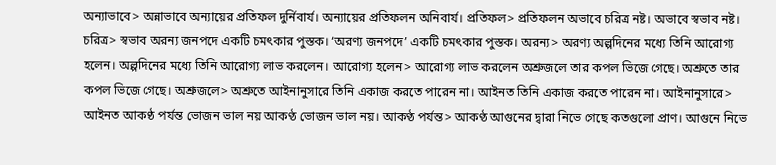অন্যাভাবে> অন্নাভাবে অন্যায়ের প্রতিফল দুর্নিবার্য। অন্যায়ের প্রতিফলন অনিবার্য। প্রতিফল> প্রতিফলন অভাবে চরিত্র নষ্ট। অভাবে স্বভাব নষ্ট। চরিত্র> স্বভাব অরন্য জনপদে একটি চমৎকার পুস্তক। ‘অরণ্য জনপদে’ একটি চমৎকার পুস্তক। অরন্য> অরণ্য অল্পদিনের মধ্যে তিনি আরোগ্য হলেন। অল্পদিনের মধ্যে তিনি আরোগ্য লাভ করলেন। আরোগ্য হলেন> আরোগ্য লাভ করলেন অশ্রুজলে তার কপল ভিজে গেছে। অশ্রুতে তার কপল ভিজে গেছে। অশ্রুজলে> অশ্রুতে আইনানুসারে তিনি একাজ করতে পারেন না। আইনত তিনি একাজ করতে পারেন না। আইনানুসারে> আইনত আকণ্ঠ পর্যন্ত ভোজন ভাল নয় আকণ্ঠ ভোজন ভাল নয়। আকণ্ঠ পর্যন্ত> আকণ্ঠ আগুনের দ্বারা নিভে গেছে কতগুলো প্রাণ। আগুনে নিভে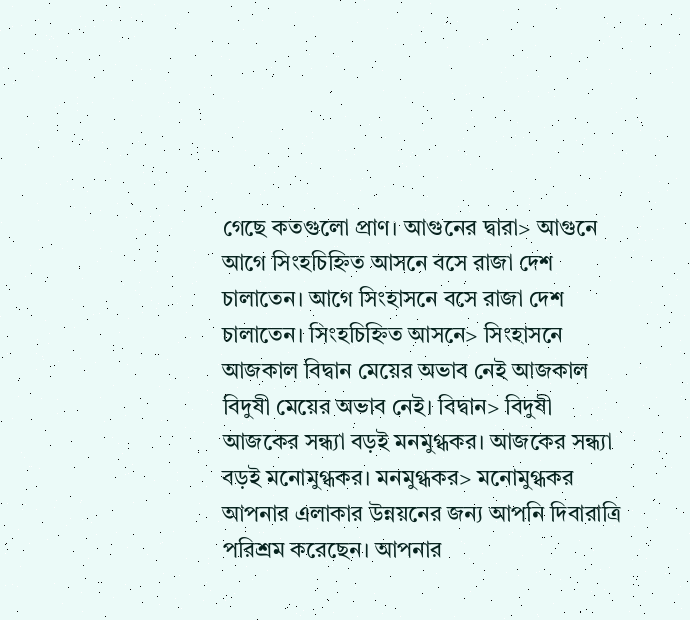গেছে কতগুলো প্রাণ। আগুনের দ্বারা> আগুনে আগে সিংহচিহ্নিত আসনে বসে রাজা দেশ চালাতেন। আগে সিংহাসনে বসে রাজা দেশ চালাতেন। সিংহচিহ্নিত আসনে> সিংহাসনে আজকাল বিদ্বান মেয়ের অভাব নেই আজকাল বিদুষী মেয়ের অভাব নেই। বিদ্বান> বিদুষী আজকের সন্ধ্যা বড়ই মনমুগ্ধকর। আজকের সন্ধ্যা বড়ই মনোমুগ্ধকর। মনমুগ্ধকর> মনোমুগ্ধকর আপনার এলাকার উন্নয়নের জন্য আপনি দিবারাত্রি পরিশ্রম করেছেন। আপনার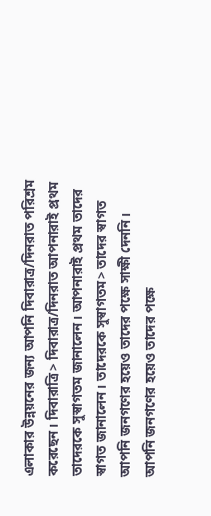এলাকার উন্নয়নের জন্য আপনি দিবারাত্র/দিনরাত পরিশ্রম করেছেন। দিবারাত্রি> দিবারাত্র/দিনরাত আপনারাই প্রথম তাদেরকে সুস্বাগতম জানালেন। আপনারাই প্রথম তাদের স্বাগত জানালেন। তাদেরকে সুস্বাগতম> তাদের স্বাগত আপনি জনগণের হয়েও তাদের পক্ষে সাক্ষী দেননি। আপনি জনগণের হয়েও তাদের পক্ষে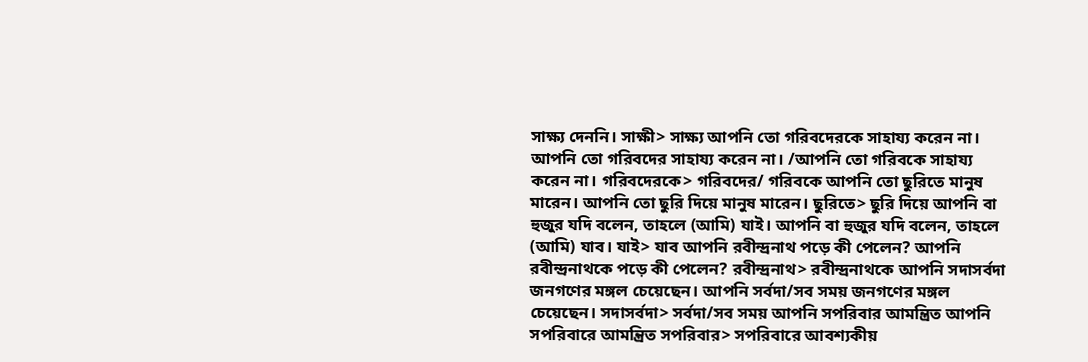সাক্ষ্য দেননি। সাক্ষী> সাক্ষ্য আপনি তো গরিবদেরকে সাহায্য করেন না। আপনি তো গরিবদের সাহায্য করেন না। /আপনি তো গরিবকে সাহায্য করেন না। গরিবদেরকে> গরিবদের/ গরিবকে আপনি তো ছুরিতে মানুষ মারেন। আপনি তো ছুরি দিয়ে মানুষ মারেন। ছুরিতে> ছুরি দিয়ে আপনি বা হুজুর যদি বলেন, তাহলে (আমি) যাই। আপনি বা হুজুর যদি বলেন, তাহলে (আমি) যাব। যাই> যাব আপনি রবীন্দ্রনাথ পড়ে কী পেলেন? আপনি রবীন্দ্রনাথকে পড়ে কী পেলেন? রবীন্দ্রনাথ> রবীন্দ্রনাথকে আপনি সদাসর্বদা জনগণের মঙ্গল চেয়েছেন। আপনি সর্বদা/সব সময় জনগণের মঙ্গল চেয়েছেন। সদাসর্বদা> সর্বদা/সব সময় আপনি সপরিবার আমন্ত্রিত আপনি সপরিবারে আমন্ত্রিত সপরিবার> সপরিবারে আবশ্যকীয়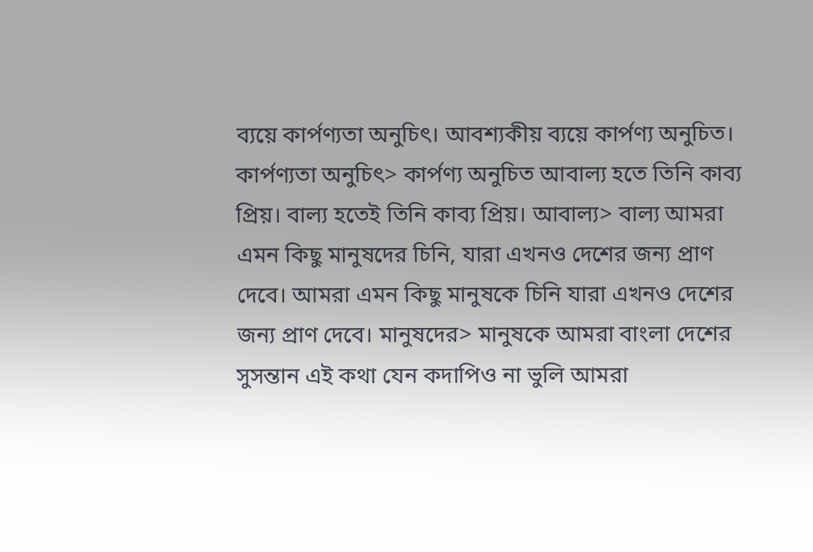ব্যয়ে কার্পণ্যতা অনুচিৎ। আবশ্যকীয় ব্যয়ে কার্পণ্য অনুচিত। কার্পণ্যতা অনুচিৎ> কার্পণ্য অনুচিত আবাল্য হতে তিনি কাব্য প্রিয়। বাল্য হতেই তিনি কাব্য প্রিয়। আবাল্য> বাল্য আমরা এমন কিছু মানুষদের চিনি, যারা এখনও দেশের জন্য প্রাণ দেবে। আমরা এমন কিছু মানুষকে চিনি যারা এখনও দেশের জন্য প্রাণ দেবে। মানুষদের> মানুষকে আমরা বাংলা দেশের সুসন্তান এই কথা যেন কদাপিও না ভুলি আমরা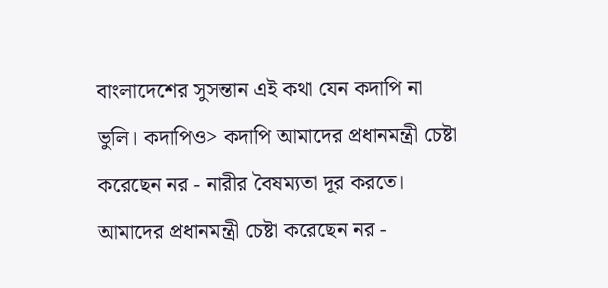বাংলাদেশের সুসন্তান এই কথা যেন কদাপি না ভুলি। কদাপিও> কদাপি আমাদের প্রধানমন্ত্রী চেষ্টা করেছেন নর - নারীর বৈষম্যতা দূর করতে। আমাদের প্রধানমন্ত্রী চেষ্টা করেছেন নর -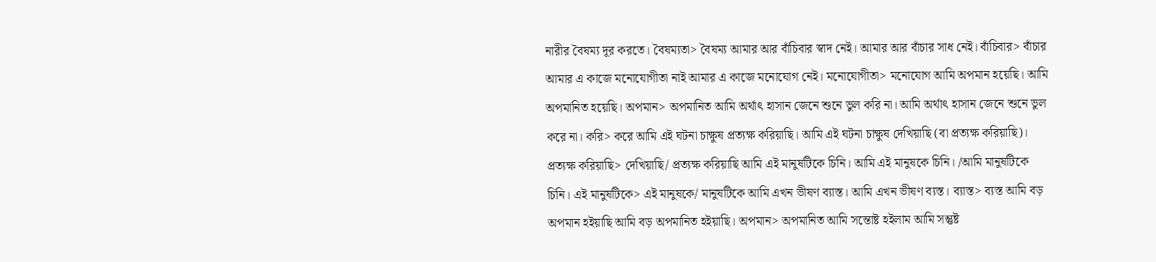নারীর বৈষম্য দূর করতে। বৈষম্যতা> বৈষম্য আমার আর বাঁচিবার স্বাদ নেই। আমার আর বাঁচার সাধ নেই। বাঁচিবার> বাঁচার আমার এ কাজে মনোযোগীতা নাই আমার এ কাজে মনোযোগ নেই। মনোযোগীতা> মনোযোগ আমি অপমান হয়েছি। আমি অপমানিত হয়েছি। অপমান> অপমানিত আমি অর্থাৎ হাসান জেনে শুনে ভুল করি না। আমি অর্থাৎ হাসান জেনে শুনে ভুল করে না। করি> করে আমি এই ঘটনা চাক্ষুষ প্রত্যক্ষ করিয়াছি। আমি এই ঘটনা চাক্ষুষ দেখিয়াছি (বা প্রত্যক্ষ করিয়াছি)। প্রত্যক্ষ করিয়াছি> দেখিয়াছি/ প্রত্যক্ষ করিয়াছি আমি এই মানুষটিকে চিনি। আমি এই মানুষকে চিনি। /আমি মানুষটিকে চিনি। এই মানুষটিকে> এই মানুষকে/ মানুষটিকে আমি এখন ভীষণ ব্যাস্ত। আমি এখন ভীষণ ব্যস্ত। ব্যাস্ত> ব্যস্ত আমি বড় অপমান হইয়াছি আমি বড় অপমানিত হইয়াছি। অপমান> অপমানিত আমি সন্তোষ্ট হইলাম আমি সন্তুষ্ট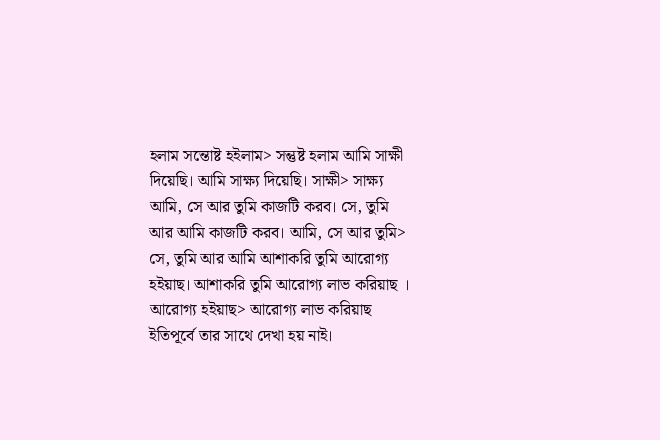হলাম সন্তোষ্ট হইলাম> সন্তুষ্ট হলাম আমি সাক্ষী দিয়েছি। আমি সাক্ষ্য দিয়েছি। সাক্ষী> সাক্ষ্য আমি, সে আর তুমি কাজটি করব। সে, তুমি আর আমি কাজটি করব। আমি, সে আর তুমি> সে, তুমি আর আমি আশাকরি তুমি আরোগ্য হইয়াছ। আশাকরি তুমি আরোগ্য লাভ করিয়াছ । আরোগ্য হইয়াছ> আরোগ্য লাভ করিয়াছ ইতিপূর্বে তার সাথে দেখা হয় নাই।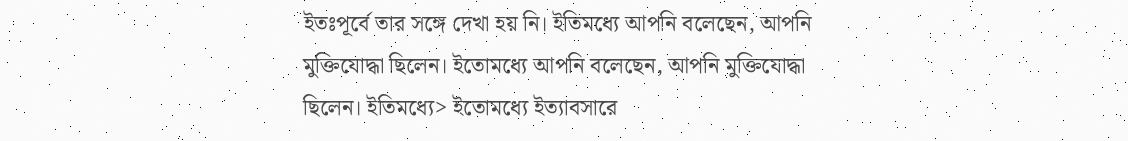ইতঃপূর্বে তার সঙ্গে দেখা হয় নি। ইতিমধ্যে আপনি বলেছেন, আপনি মুক্তিযোদ্ধা ছিলেন। ইতোমধ্যে আপনি বলেছেন, আপনি মুক্তিযোদ্ধা ছিলেন। ইতিমধ্যে> ইতোমধ্যে ইত্যাবসারে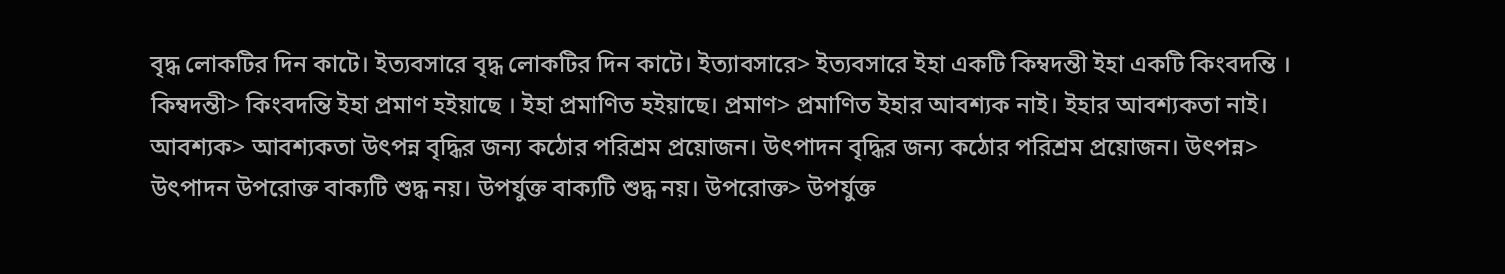বৃদ্ধ লোকটির দিন কাটে। ইত্যবসারে বৃদ্ধ লোকটির দিন কাটে। ইত্যাবসারে> ইত্যবসারে ইহা একটি কিম্বদন্তী ইহা একটি কিংবদন্তি । কিম্বদন্তী> কিংবদন্তি ইহা প্রমাণ হইয়াছে । ইহা প্রমাণিত হইয়াছে। প্রমাণ> প্রমাণিত ইহার আবশ্যক নাই। ইহার আবশ্যকতা নাই। আবশ্যক> আবশ্যকতা উৎপন্ন বৃদ্ধির জন্য কঠোর পরিশ্রম প্রয়োজন। উৎপাদন বৃদ্ধির জন্য কঠোর পরিশ্রম প্রয়োজন। উৎপন্ন> উৎপাদন উপরোক্ত বাক্যটি শুদ্ধ নয়। উপর্যুক্ত বাক্যটি শুদ্ধ নয়। উপরোক্ত> উপর্যুক্ত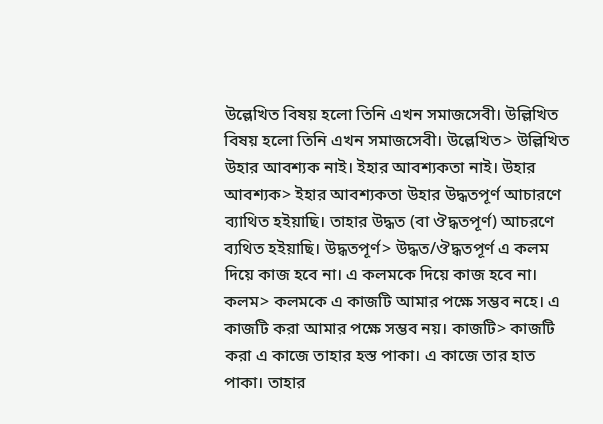উল্লেখিত বিষয় হলো তিনি এখন সমাজসেবী। উল্লিখিত বিষয় হলো তিনি এখন সমাজসেবী। উল্লেখিত> উল্লিখিত উহার আবশ্যক নাই। ইহার আবশ্যকতা নাই। উহার আবশ্যক> ইহার আবশ্যকতা উহার উদ্ধতপূর্ণ আচারণে ব্যাথিত হইয়াছি। তাহার উদ্ধত (বা ঔদ্ধতপূর্ণ) আচরণে ব্যথিত হইয়াছি। উদ্ধতপূর্ণ> উদ্ধত/ঔদ্ধতপূর্ণ এ কলম দিয়ে কাজ হবে না। এ কলমকে দিয়ে কাজ হবে না। কলম> কলমকে এ কাজটি আমার পক্ষে সম্ভব নহে। এ কাজটি করা আমার পক্ষে সম্ভব নয়। কাজটি> কাজটি করা এ কাজে তাহার হস্ত পাকা। এ কাজে তার হাত পাকা। তাহার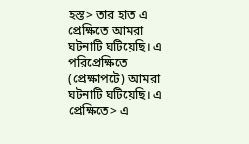হস্ত> তার হাত এ প্রেক্ষিতে আমরা ঘটনাটি ঘটিয়েছি। এ পরিপ্রেক্ষিতে (প্রেক্ষাপটে) আমরা ঘটনাটি ঘটিয়েছি। এ প্রেক্ষিতে> এ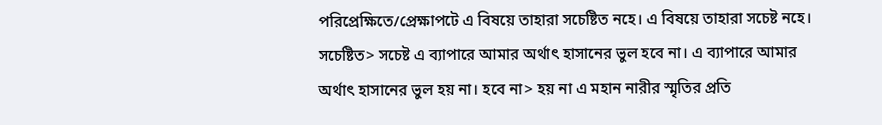পরিপ্রেক্ষিতে/প্রেক্ষাপটে এ বিষয়ে তাহারা সচেষ্টিত নহে। এ বিষয়ে তাহারা সচেষ্ট নহে। সচেষ্টিত> সচেষ্ট এ ব্যাপারে আমার অর্থাৎ হাসানের ভুল হবে না। এ ব্যাপারে আমার অর্থাৎ হাসানের ভুল হয় না। হবে না> হয় না এ মহান নারীর স্মৃতির প্রতি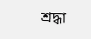শ্রদ্ধা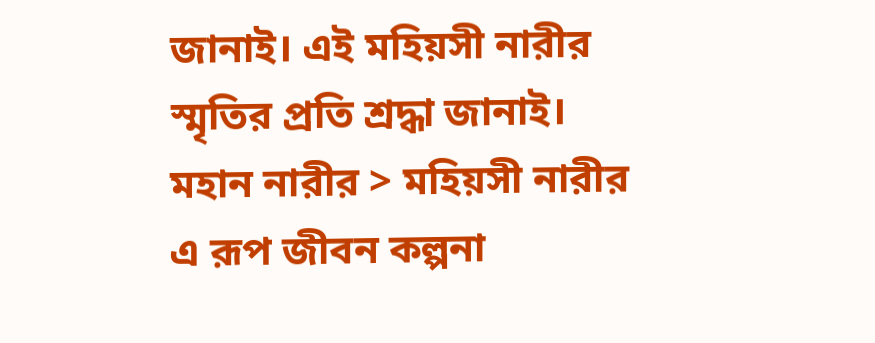জানাই। এই মহিয়সী নারীর স্মৃতির প্রতি শ্রদ্ধা জানাই। মহান নারীর > মহিয়সী নারীর এ রূপ জীবন কল্পনা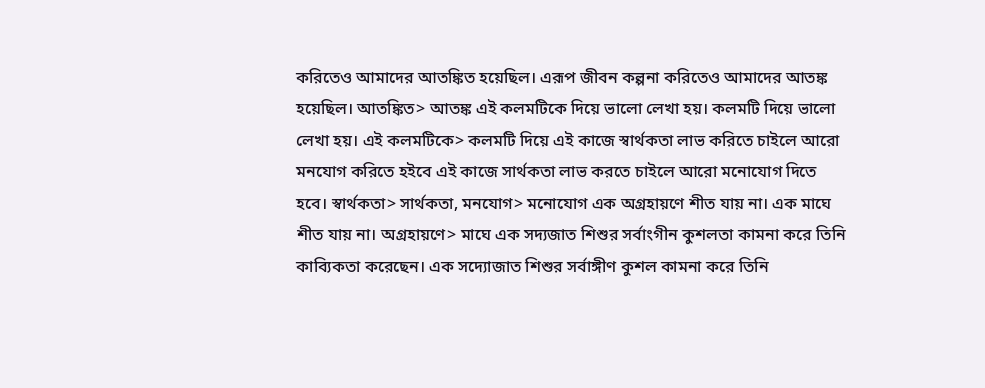করিতেও আমাদের আতঙ্কিত হয়েছিল। এরূপ জীবন কল্পনা করিতেও আমাদের আতঙ্ক হয়েছিল। আতঙ্কিত> আতঙ্ক এই কলমটিকে দিয়ে ভালো লেখা হয়। কলমটি দিয়ে ভালো লেখা হয়। এই কলমটিকে> কলমটি দিয়ে এই কাজে স্বার্থকতা লাভ করিতে চাইলে আরো মনযোগ করিতে হইবে এই কাজে সার্থকতা লাভ করতে চাইলে আরো মনোযোগ দিতে হবে। স্বার্থকতা> সার্থকতা, মনযোগ> মনোযোগ এক অগ্রহায়ণে শীত যায় না। এক মাঘে শীত যায় না। অগ্রহায়ণে> মাঘে এক সদ্যজাত শিশুর সর্বাংগীন কুশলতা কামনা করে তিনি কাব্যিকতা করেছেন। এক সদ্যোজাত শিশুর সর্বাঙ্গীণ কুশল কামনা করে তিনি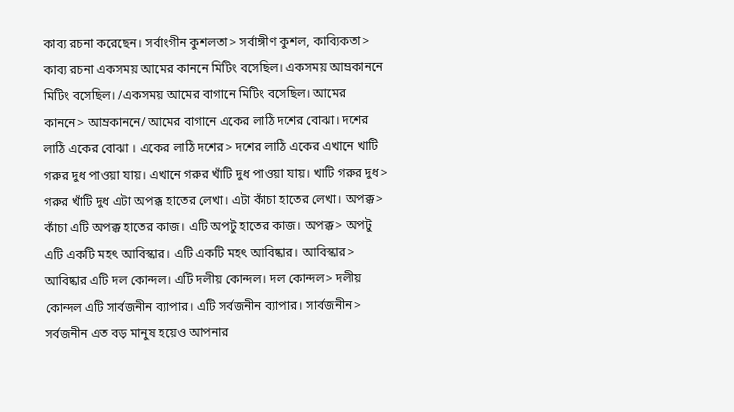কাব্য রচনা করেছেন। সর্বাংগীন কুশলতা> সর্বাঙ্গীণ কুশল, কাব্যিকতা> কাব্য রচনা একসময় আমের কাননে মিটিং বসেছিল। একসময় আম্রকাননে মিটিং বসেছিল। /একসময় আমের বাগানে মিটিং বসেছিল। আমের কাননে> আম্রকাননে/ আমের বাগানে একের লাঠি দশের বোঝা। দশের লাঠি একের বোঝা । একের লাঠি দশের> দশের লাঠি একের এখানে খাটি গরুর দুধ পাওয়া যায়। এখানে গরুর খাঁটি দুধ পাওয়া যায়। খাটি গরুর দুধ> গরুর খাঁটি দুধ এটা অপক্ক হাতের লেখা। এটা কাঁচা হাতের লেখা। অপক্ক> কাঁচা এটি অপক্ক হাতের কাজ। এটি অপটু হাতের কাজ। অপক্ক> অপটু এটি একটি মহৎ আবিস্কার। এটি একটি মহৎ আবিষ্কার। আবিস্কার> আবিষ্কার এটি দল কোন্দল। এটি দলীয় কোন্দল। দল কোন্দল> দলীয় কোন্দল এটি সার্বজনীন ব্যাপার। এটি সর্বজনীন ব্যাপার। সার্বজনীন> সর্বজনীন এত বড় মানুষ হয়েও আপনার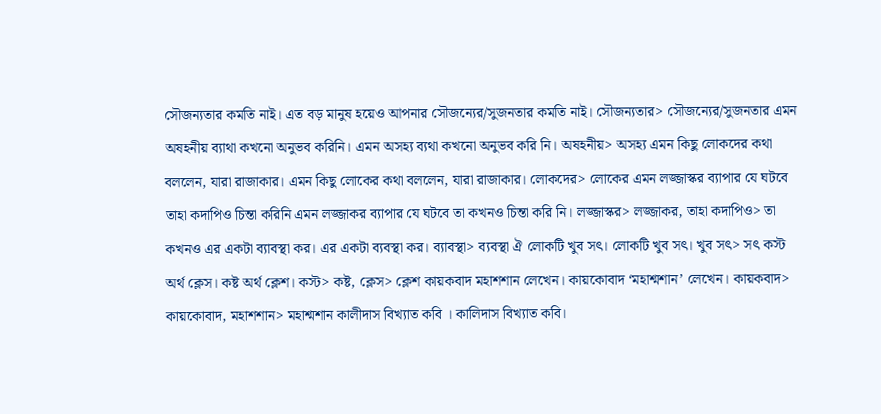সৌজন্যতার কমতি নাই। এত বড় মানুষ হয়েও আপনার সৌজন্যের/সুজনতার কমতি নাই। সৌজন্যতার> সৌজন্যের/সুজনতার এমন অষহনীয় ব্যাথা কখনো অনুভব করিনি। এমন অসহ্য ব্যথা কখনো অনুভব করি নি। অষহনীয়> অসহ্য এমন কিছু লোকদের কথা বললেন, যারা রাজাকার। এমন কিছু লোকের কথা বললেন, যারা রাজাকার। লোকদের> লোকের এমন লজ্জাস্কর ব্যাপার যে ঘটবে তাহা কদাপিও চিন্তা করিনি এমন লজ্জাকর ব্যাপার যে ঘটবে তা কখনও চিন্তা করি নি। লজ্জাস্কর> লজ্জাকর, তাহা কদাপিও> তা কখনও এর একটা ব্যাবস্থা কর। এর একটা ব্যবস্থা কর। ব্যাবস্থা> ব্যবস্থা ঐ লোকটি খুব সৎ। লোকটি খুব সৎ। খুব সৎ> সৎ কস্ট অর্থ ক্লেস। কষ্ট অর্থ ক্লেশ। কস্ট> কষ্ট, ক্লেস> ক্লেশ কায়কবাদ মহাশশান লেখেন। কায়কোবাদ ‘মহাশ্মশান’ লেখেন। কায়কবাদ> কায়কোবাদ, মহাশশান> মহাশ্মশান কালীদাস বিখ্যাত কবি । কালিদাস বিখ্যাত কবি।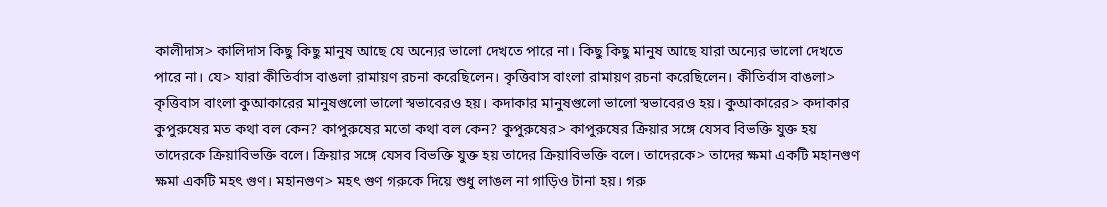কালীদাস> কালিদাস কিছু কিছু মানুষ আছে যে অন্যের ভালো দেখতে পারে না। কিছু কিছু মানুষ আছে যারা অন্যের ভালো দেখতে পারে না। যে> যারা কীতির্বাস বাঙলা রামায়ণ রচনা করেছিলেন। কৃত্তিবাস বাংলা রামায়ণ রচনা করেছিলেন। কীতির্বাস বাঙলা> কৃত্তিবাস বাংলা কুআকারের মানুষগুলো ভালো স্বভাবেরও হয়। কদাকার মানুষগুলো ভালো স্বভাবেরও হয়। কুআকারের> কদাকার কুপুরুষের মত কথা বল কেন? কাপুরুষের মতো কথা বল কেন? কুপুরুষের> কাপুরুষের ক্রিয়ার সঙ্গে যেসব বিভক্তি যুক্ত হয় তাদেরকে ক্রিয়াবিভক্তি বলে। ক্রিয়ার সঙ্গে যেসব বিভক্তি যুক্ত হয় তাদের ক্রিয়াবিভক্তি বলে। তাদেরকে> তাদের ক্ষমা একটি মহানগুণ ক্ষমা একটি মহৎ গুণ। মহানগুণ> মহৎ গুণ গরুকে দিয়ে শুধু লাঙল না গাড়িও টানা হয়। গরু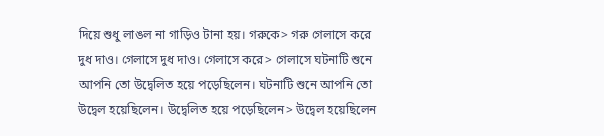দিয়ে শুধু লাঙল না গাড়িও টানা হয়। গরুকে> গরু গেলাসে করে দুধ দাও। গেলাসে দুধ দাও। গেলাসে করে> গেলাসে ঘটনাটি শুনে আপনি তো উদ্বেলিত হয়ে পড়েছিলেন। ঘটনাটি শুনে আপনি তো উদ্বেল হয়েছিলেন। উদ্বেলিত হয়ে পড়েছিলেন> উদ্বেল হয়েছিলেন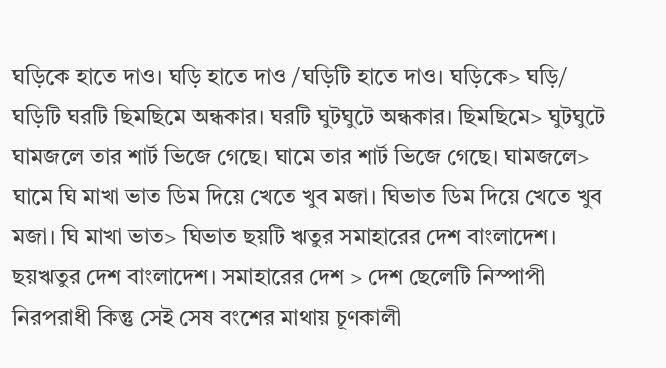ঘড়িকে হাতে দাও। ঘড়ি হাতে দাও /ঘড়িটি হাতে দাও। ঘড়িকে> ঘড়ি/ ঘড়িটি ঘরটি ছিমছিমে অন্ধকার। ঘরটি ঘুটঘুটে অন্ধকার। ছিমছিমে> ঘুটঘুটে ঘামজলে তার শার্ট ভিজে গেছে। ঘামে তার শার্ট ভিজে গেছে। ঘামজলে> ঘামে ঘি মাখা ভাত ডিম দিয়ে খেতে খুব মজা। ঘিভাত ডিম দিয়ে খেতে খুব মজা। ঘি মাখা ভাত> ঘিভাত ছয়টি ঋতুর সমাহারের দেশ বাংলাদেশ। ছয়ঋতুর দেশ বাংলাদেশ। সমাহারের দেশ > দেশ ছেলেটি নিস্পাপী নিরপরাধী কিন্তু সেই সেষ বংশের মাথায় চূণকালী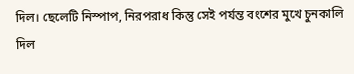দিল। ছেলেটি নিস্পাপ, নিরপরাধ কিন্তু সেই পর্যন্ত বংশের মুখে চুনকালি দিল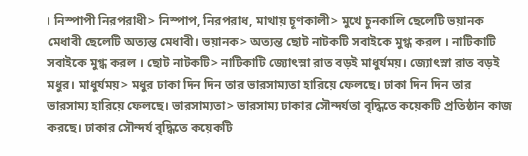। নিস্পাপী নিরপরাধী> নিস্পাপ, নিরপরাধ, মাথায় চূণকালী> মুখে চুনকালি ছেলেটি ভয়ানক মেধাবী ছেলেটি অত্যন্ত মেধাবী। ভয়ানক> অত্যন্ত ছোট নাটকটি সবাইকে মুগ্ধ করল । নাটিকাটি সবাইকে মুগ্ধ করল । ছোট নাটকটি> নাটিকাটি জ্যোৎস্না রাত বড়ই মাধুর্যময়। জ্যোৎস্না রাত বড়ই মধুর। মাধুর্যময়> মধুর ঢাকা দিন দিন তার ভারসাম্যতা হারিয়ে ফেলছে। ঢাকা দিন দিন তার ভারসাম্য হারিয়ে ফেলছে। ভারসাম্যতা> ভারসাম্য ঢাকার সৌন্দর্যতা বৃদ্ধিতে কয়েকটি প্রতিষ্ঠান কাজ করছে। ঢাকার সৌন্দর্য বৃদ্ধিতে কয়েকটি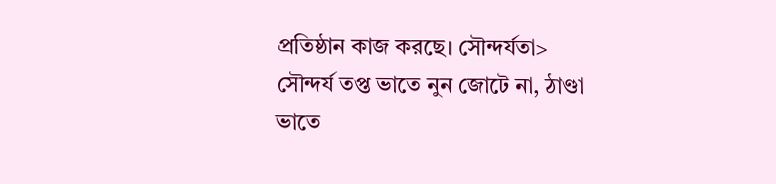প্রতিষ্ঠান কাজ করছে। সৌন্দর্যতা> সৌন্দর্য তপ্ত ভাতে নুন জোটে না, ঠাণ্ডা ভাতে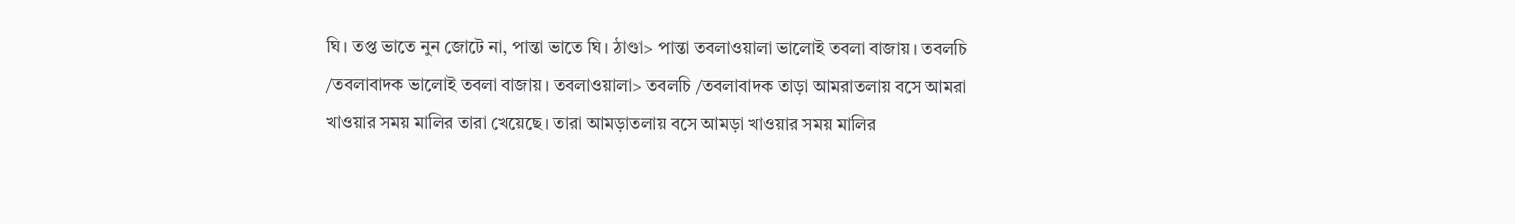ঘি। তপ্ত ভাতে নুন জোটে না, পান্তা ভাতে ঘি। ঠাণ্ডা> পান্তা তবলাওয়ালা ভালোই তবলা বাজায়। তবলচি /তবলাবাদক ভালোই তবলা বাজায়। তবলাওয়ালা> তবলচি /তবলাবাদক তাড়া আমরাতলায় বসে আমরা খাওয়ার সময় মালির তারা খেয়েছে। তারা আমড়াতলায় বসে আমড়া খাওয়ার সময় মালির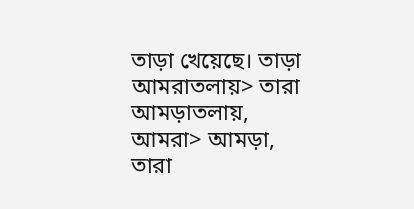তাড়া খেয়েছে। তাড়া আমরাতলায়> তারা আমড়াতলায়, আমরা> আমড়া, তারা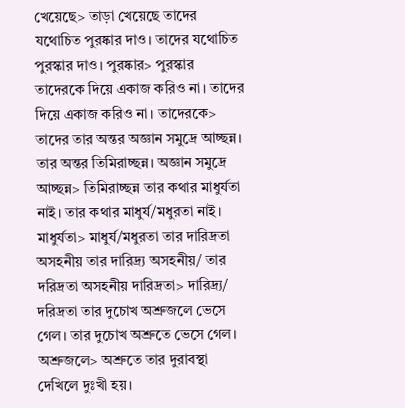খেয়েছে> তাড়া খেয়েছে তাদের যথোচিত পুরষ্কার দাও। তাদের যথোচিত পুরস্কার দাও। পুরষ্কার> পুরস্কার তাদেরকে দিয়ে একাজ করিও না। তাদের দিয়ে একাজ করিও না। তাদেরকে> তাদের তার অন্তর অজ্ঞান সমুদ্রে আচ্ছন্ন। তার অন্তর তিমিরাচ্ছন্ন। অজ্ঞান সমুদ্রে আচ্ছন্ন> তিমিরাচ্ছন্ন তার কথার মাধুর্যতা নাই। তার কথার মাধুর্য/মধুরতা নাই। মাধুর্যতা> মাধুর্য/মধুরতা তার দারিদ্রতা অসহনীয় তার দারিদ্র্য অসহনীয়/ তার দরিদ্রতা অসহনীয় দারিদ্রতা> দারিদ্র্য/ দরিদ্রতা তার দুচোখ অশ্রুজলে ভেসে গেল। তার দুচোখ অশ্রুতে ভেসে গেল। অশ্রুজলে> অশ্রুতে তার দুরাবস্থা দেখিলে দুঃখী হয়।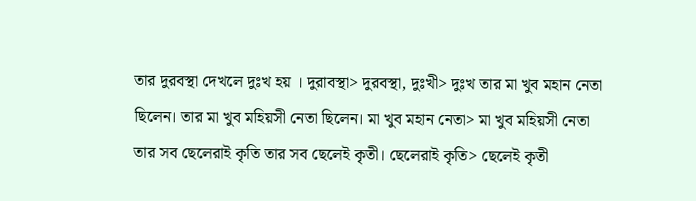তার দুরবস্থা দেখলে দুঃখ হয় । দুরাবস্থা> দুরবস্থা, দুঃখী> দুঃখ তার মা খুব মহান নেতা ছিলেন। তার মা খুব মহিয়সী নেতা ছিলেন। মা খুব মহান নেতা> মা খুব মহিয়সী নেতা তার সব ছেলেরাই কৃতি তার সব ছেলেই কৃতী। ছেলেরাই কৃতি> ছেলেই কৃতী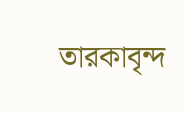তারকাবৃন্দ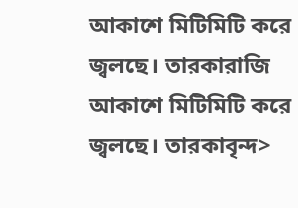আকাশে মিটিমিটি করে জ্বলছে। তারকারাজি আকাশে মিটিমিটি করে জ্বলছে। তারকাবৃন্দ>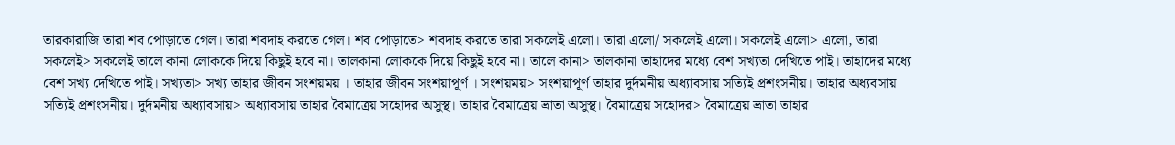তারকারাজি তারা শব পোড়াতে গেল। তারা শবদাহ করতে গেল। শব পোড়াতে> শবদাহ করতে তারা সকলেই এলো। তারা এলো/ সকলেই এলো। সকলেই এলো> এলো, তারা সকলেই> সকলেই তালে কানা লোককে দিয়ে কিছুই হবে না। তালকানা লোককে দিয়ে কিছুই হবে না। তালে কানা> তালকানা তাহাদের মধ্যে বেশ সখ্যতা দেখিতে পাই। তাহাদের মধ্যে বেশ সখ্য দেখিতে পাই। সখ্যতা> সখ্য তাহার জীবন সংশয়ময় । তাহার জীবন সংশয়াপূর্ণ । সংশয়ময়> সংশয়াপূর্ণ তাহার দুর্দমনীয় অধ্যাবসায় সত্যিই প্রশংসনীয়। তাহার অধ্যবসায় সত্যিই প্রশংসনীয়। দুর্দমনীয় অধ্যাবসায়> অধ্যাবসায় তাহার বৈমাত্রেয় সহোদর অসুস্থ। তাহার বৈমাত্রেয় ভ্রাতা অসুস্থ। বৈমাত্রেয় সহোদর> বৈমাত্রেয় ভ্রাতা তাহার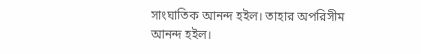সাংঘাতিক আনন্দ হইল। তাহার অপরিসীম আনন্দ হইল।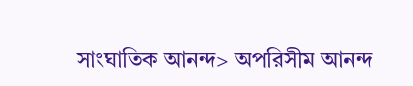সাংঘাতিক আনন্দ> অপরিসীম আনন্দ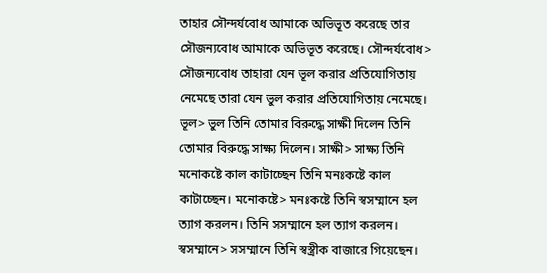তাহার সৌন্দর্যবোধ আমাকে অভিভূত করেছে তার সৌজন্যবোধ আমাকে অভিভূত করেছে। সৌন্দর্যবোধ> সৌজন্যবোধ তাহারা যেন ভূল করার প্রতিযোগিতায় নেমেছে তারা যেন ভুল করার প্রতিযোগিতায় নেমেছে। ভূল> ভুল তিনি তোমার বিরুদ্ধে সাক্ষী দিলেন তিনি তোমার বিরুদ্ধে সাক্ষ্য দিলেন। সাক্ষী> সাক্ষ্য তিনি মনোকষ্টে কাল কাটাচ্ছেন তিনি মনঃকষ্টে কাল কাটাচ্ছেন। মনোকষ্টে> মনঃকষ্টে তিনি স্বসম্মানে হল ত্যাগ করলন। তিনি সসম্মানে হল ত্যাগ করলন। স্বসম্মানে> সসম্মানে তিনি স্বস্ত্রীক বাজারে গিয়েছেন।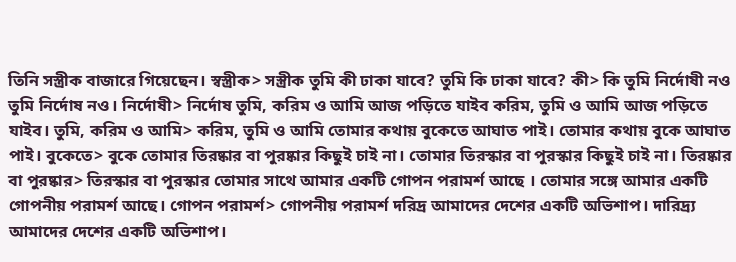তিনি সস্ত্রীক বাজারে গিয়েছেন। স্বস্ত্রীক> সস্ত্রীক তুমি কী ঢাকা যাবে? তুমি কি ঢাকা যাবে? কী> কি তুমি নির্দোষী নও তুমি নির্দোষ নও। নির্দোষী> নির্দোষ তুমি, করিম ও আমি আজ পড়িতে যাইব করিম, তুমি ও আমি আজ পড়িতে যাইব। তুমি, করিম ও আমি> করিম, তুমি ও আমি তোমার কথায় বুকেতে আঘাত পাই। তোমার কথায় বুকে আঘাত পাই। বুকেতে> বুকে তোমার তিরষ্কার বা পুরষ্কার কিছুই চাই না। তোমার তিরস্কার বা পুরস্কার কিছুই চাই না। তিরষ্কার বা পুরষ্কার> তিরস্কার বা পুরস্কার তোমার সাথে আমার একটি গোপন পরামর্শ আছে । তোমার সঙ্গে আমার একটি গোপনীয় পরামর্শ আছে। গোপন পরামর্শ> গোপনীয় পরামর্শ দরিদ্র আমাদের দেশের একটি অভিশাপ। দারিদ্র্য আমাদের দেশের একটি অভিশাপ।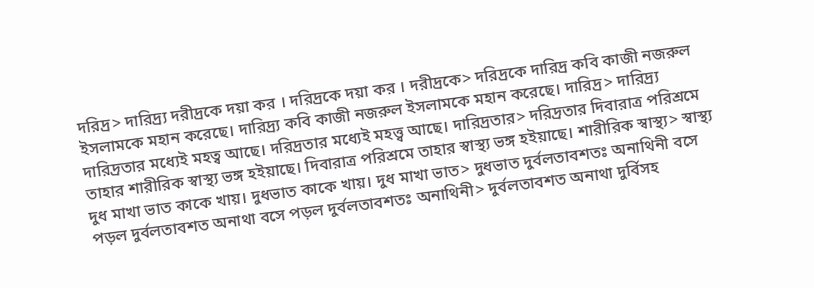দরিদ্র> দারিদ্র্য দরীদ্রকে দয়া কর । দরিদ্রকে দয়া কর । দরীদ্রকে> দরিদ্রকে দারিদ্র কবি কাজী নজরুল ইসলামকে মহান করেছে। দারিদ্র্য কবি কাজী নজরুল ইসলামকে মহান করেছে। দারিদ্র> দারিদ্র্য দারিদ্রতার মধ্যেই মহত্ব আছে। দরিদ্রতার মধ্যেই মহত্ত্ব আছে। দারিদ্রতার> দরিদ্রতার দিবারাত্র পরিশ্রমে তাহার শারীরিক স্বাস্থ্য ভঙ্গ হইয়াছে। দিবারাত্র পরিশ্রমে তাহার স্বাস্থ্য ভঙ্গ হইয়াছে। শারীরিক স্বাস্থ্য> স্বাস্থ্য দুধ মাখা ভাত কাকে খায়। দুধভাত কাকে খায়। দুধ মাখা ভাত> দুধভাত দুর্বলতাবশতঃ অনাথিনী বসে পড়ল দুর্বলতাবশত অনাথা বসে পড়ল দুর্বলতাবশতঃ অনাথিনী> দুর্বলতাবশত অনাথা দুর্বিসহ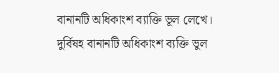বানানটি অধিকাংশ ব্যাক্তি ভূল লেখে। দুর্বিষহ বানানটি অধিকাংশ ব্যক্তি ভুল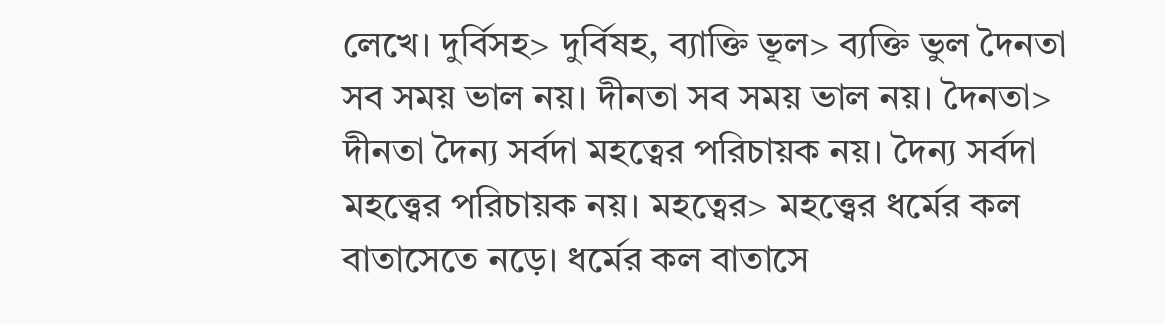লেখে। দুর্বিসহ> দুর্বিষহ, ব্যাক্তি ভূল> ব্যক্তি ভুল দৈনতা সব সময় ভাল নয়। দীনতা সব সময় ভাল নয়। দৈনতা> দীনতা দৈন্য সর্বদা মহত্বের পরিচায়ক নয়। দৈন্য সর্বদা মহত্ত্বের পরিচায়ক নয়। মহত্বের> মহত্ত্বের ধর্মের কল বাতাসেতে নড়ে। ধর্মের কল বাতাসে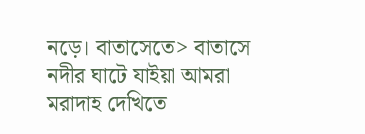নড়ে। বাতাসেতে> বাতাসে নদীর ঘাটে যাইয়া আমরা মরাদাহ দেখিতে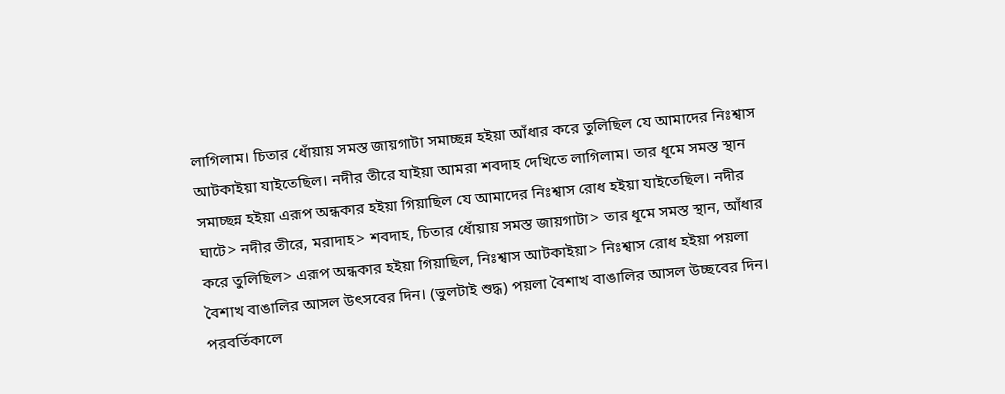লাগিলাম। চিতার ধোঁয়ায় সমস্ত জায়গাটা সমাচ্ছন্ন হইয়া আঁধার করে তুলিছিল যে আমাদের নিঃশ্বাস আটকাইয়া যাইতেছিল। নদীর তীরে যাইয়া আমরা শবদাহ দেখিতে লাগিলাম। তার ধূমে সমস্ত স্থান সমাচ্ছন্ন হইয়া এরূপ অন্ধকার হইয়া গিয়াছিল যে আমাদের নিঃশ্বাস রোধ হইয়া যাইতেছিল। নদীর ঘাটে> নদীর তীরে, মরাদাহ> শবদাহ, চিতার ধোঁয়ায় সমস্ত জায়গাটা> তার ধূমে সমস্ত স্থান, আঁধার করে তুলিছিল> এরূপ অন্ধকার হইয়া গিয়াছিল, নিঃশ্বাস আটকাইয়া> নিঃশ্বাস রোধ হইয়া পয়লা বৈশাখ বাঙালির আসল উৎসবের দিন। (ভুলটাই শুদ্ধ) পয়লা বৈশাখ বাঙালির আসল উচ্ছবের দিন। পরবর্তিকালে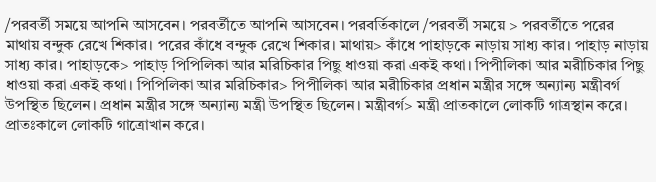/পরবর্তী সময়ে আপনি আসবেন। পরবর্তীতে আপনি আসবেন। পরবর্তিকালে /পরবর্তী সময়ে > পরবর্তীতে পরের মাথায় বন্দুক রেখে শিকার। পরের কাঁধে বন্দুক রেখে শিকার। মাথায়> কাঁধে পাহাড়কে নাড়ায় সাধ্য কার। পাহাড় নাড়ায় সাধ্য কার। পাহাড়কে> পাহাড় পিপিলিকা আর মরিচিকার পিছু ধাওয়া করা একই কথা। পিপীলিকা আর মরীচিকার পিছু ধাওয়া করা একই কথা। পিপিলিকা আর মরিচিকার> পিপীলিকা আর মরীচিকার প্রধান মন্ত্রীর সঙ্গে অন্যান্য মন্ত্রীবর্গ উপস্থিত ছিলেন। প্রধান মন্ত্রীর সঙ্গে অন্যান্য মন্ত্রী উপস্থিত ছিলেন। মন্ত্রীবর্গ> মন্ত্রী প্রাতকালে লোকটি গাত্রস্থান করে। প্রাতঃকালে লোকটি গাত্রোখান করে।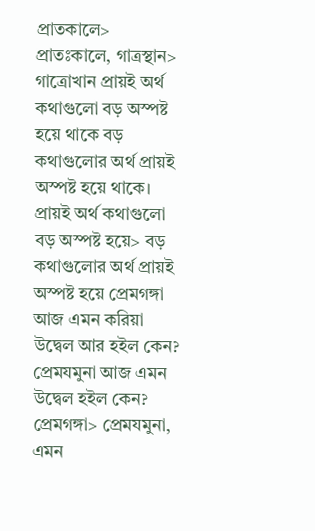প্রাতকালে> প্রাতঃকালে, গাত্রস্থান> গাত্রোখান প্রায়ই অর্থ কথাগুলো বড় অস্পষ্ট হয়ে থাকে বড় কথাগুলোর অর্থ প্রায়ই অস্পষ্ট হয়ে থাকে। প্রায়ই অর্থ কথাগুলো বড় অস্পষ্ট হয়ে> বড় কথাগুলোর অর্থ প্রায়ই অস্পষ্ট হয়ে প্রেমগঙ্গা আজ এমন করিয়া উদ্বেল আর হইল কেন? প্রেমযমুনা আজ এমন উদ্বেল হইল কেন? প্রেমগঙ্গা> প্রেমযমুনা, এমন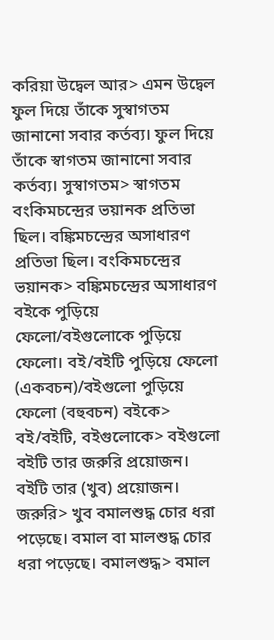করিয়া উদ্বেল আর> এমন উদ্বেল ফুল দিয়ে তাঁকে সুস্বাগতম জানানো সবার কর্তব্য। ফুল দিয়ে তাঁকে স্বাগতম জানানো সবার কর্তব্য। সুস্বাগতম> স্বাগতম বংকিমচন্দ্রের ভয়ানক প্রতিভা ছিল। বঙ্কিমচন্দ্রের অসাধারণ প্রতিভা ছিল। বংকিমচন্দ্রের ভয়ানক> বঙ্কিমচন্দ্রের অসাধারণ বইকে পুড়িয়ে ফেলো/বইগুলোকে পুড়িয়ে ফেলো। বই/বইটি পুড়িয়ে ফেলো (একবচন)/বইগুলো পুড়িয়ে ফেলো (বহুবচন) বইকে> বই/বইটি, বইগুলোকে> বইগুলো বইটি তার জরুরি প্রয়োজন। বইটি তার (খুব) প্রয়োজন। জরুরি> খুব বমালশুদ্ধ চোর ধরা পড়েছে। বমাল বা মালশুদ্ধ চোর ধরা পড়েছে। বমালশুদ্ধ> বমাল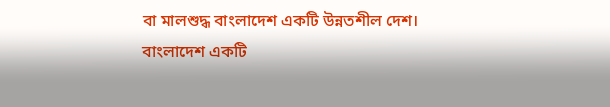বা মালশুদ্ধ বাংলাদেশ একটি উন্নতশীল দেশ। বাংলাদেশ একটি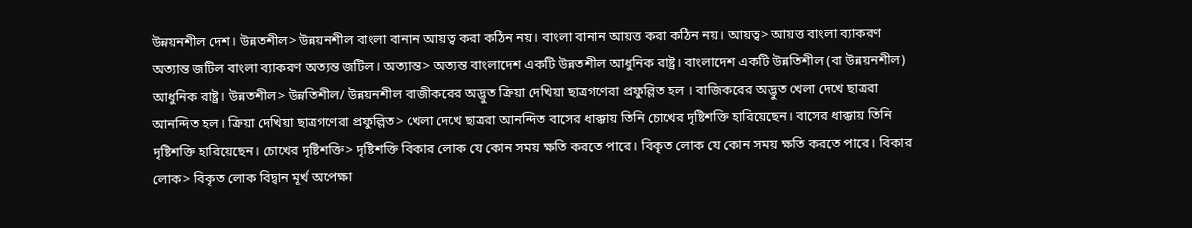উন্নয়নশীল দেশ। উন্নতশীল> উন্নয়নশীল বাংলা বানান আয়ত্ব করা কঠিন নয়। বাংলা বানান আয়ত্ত করা কঠিন নয়। আয়ত্ব> আয়ত্ত বাংলা ব্যাকরণ অত্যান্ত জটিল বাংলা ব্যাকরণ অত্যন্ত জটিল। অত্যান্ত> অত্যন্ত বাংলাদেশ একটি উন্নতশীল আধুনিক রাষ্ট্র। বাংলাদেশ একটি উন্নতিশীল (বা উন্নয়নশীল) আধুনিক রাষ্ট্র। উন্নতশীল> উন্নতিশীল/ উন্নয়নশীল বাজীকরের অদ্ভুত ক্রিয়া দেখিয়া ছাত্রগণেরা প্রফুল্লিত হল । বাজিকরের অদ্ভুত খেলা দেখে ছাত্ররা আনন্দিত হল। ক্রিয়া দেখিয়া ছাত্রগণেরা প্রফুল্লিত> খেলা দেখে ছাত্ররা আনন্দিত বাসের ধাক্কায় তিনি চোখের দৃষ্টিশক্তি হারিয়েছেন। বাসের ধাক্কায় তিনি দৃষ্টিশক্তি হারিয়েছেন। চোখের দৃষ্টিশক্তি> দৃষ্টিশক্তি বিকার লোক যে কোন সময় ক্ষতি করতে পারে। বিকৃত লোক যে কোন সময় ক্ষতি করতে পারে। বিকার লোক> বিকৃত লোক বিদ্বান মূর্খ অপেক্ষা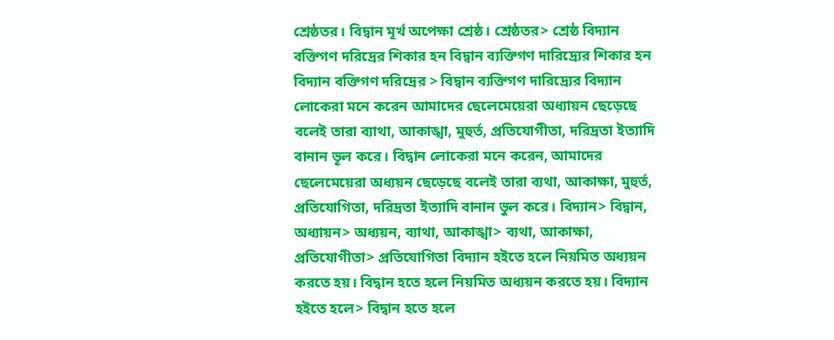শ্রেষ্ঠতর। বিদ্বান মূর্খ অপেক্ষা শ্রেষ্ঠ। শ্রেষ্ঠতর> শ্রেষ্ঠ বিদ্যান বক্তিগণ দরিদ্রের শিকার হন বিদ্বান ব্যক্তিগণ দারিদ্র্যের শিকার হন বিদ্যান বক্তিগণ দরিদ্রের > বিদ্বান ব্যক্তিগণ দারিদ্র্যের বিদ্যান লোকেরা মনে করেন আমাদের ছেলেমেয়েরা অধ্যায়ন ছেড়েছে বলেই তারা ব্যাথা, আকাঙ্খা, মুহুর্ত, প্রতিযোগীতা, দরিদ্রতা ইত্যাদি বানান ভূল করে। বিদ্বান লোকেরা মনে করেন, আমাদের ছেলেমেয়েরা অধ্যয়ন ছেড়েছে বলেই তারা ব্যথা, আকাক্ষা, মুহুর্ত, প্রতিযোগিতা, দরিদ্রতা ইত্যাদি বানান ভুল করে। বিদ্যান> বিদ্বান, অধ্যায়ন> অধ্যয়ন, ব্যাথা, আকাঙ্খা> ব্যথা, আকাক্ষা, প্রতিযোগীতা> প্রতিযোগিতা বিদ্যান হইতে হলে নিয়মিত অধ্যয়ন করতে হয়। বিদ্বান হতে হলে নিয়মিত অধ্যয়ন করতে হয়। বিদ্যান হইতে হলে> বিদ্বান হতে হলে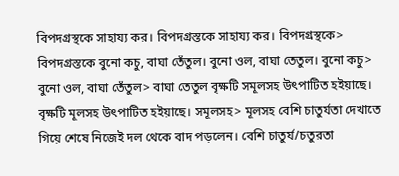বিপদগ্রস্থকে সাহায্য কর। বিপদগ্রস্তকে সাহায্য কর। বিপদগ্রস্থকে> বিপদগ্রস্তকে বুনো কচু, বাঘা তেঁতুল। বুনো ওল, বাঘা তেতুল। বুনো কচু> বুনো ওল, বাঘা তেঁতুল> বাঘা তেতুল বৃক্ষটি সমূলসহ উৎপাটিত হইয়াছে। বৃক্ষটি মূলসহ উৎপাটিত হইয়াছে। সমূলসহ> মূলসহ বেশি চাতুর্যতা দেখাতে গিয়ে শেষে নিজেই দল থেকে বাদ পড়লেন। বেশি চাতুর্য/চতুরতা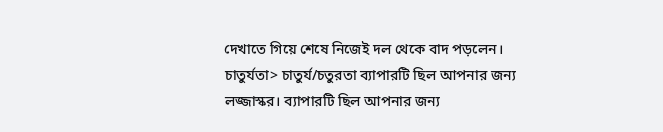দেখাতে গিয়ে শেষে নিজেই দল থেকে বাদ পড়লেন। চাতুর্যতা> চাতুর্য/চতুরতা ব্যাপারটি ছিল আপনার জন্য লজ্জাস্কর। ব্যাপারটি ছিল আপনার জন্য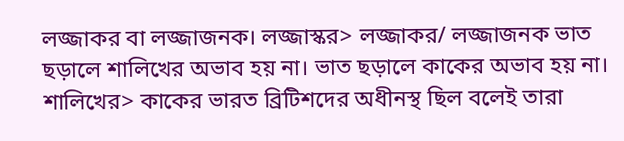লজ্জাকর বা লজ্জাজনক। লজ্জাস্কর> লজ্জাকর/ লজ্জাজনক ভাত ছড়ালে শালিখের অভাব হয় না। ভাত ছড়ালে কাকের অভাব হয় না। শালিখের> কাকের ভারত ব্রিটিশদের অধীনস্থ ছিল বলেই তারা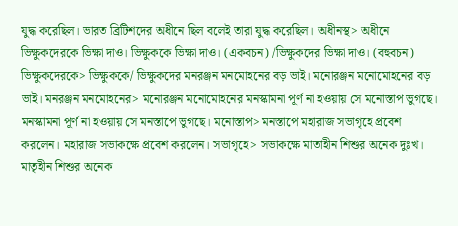যুদ্ধ করেছিল। ভারত ব্রিটিশদের অধীনে ছিল বলেই তারা যুদ্ধ করেছিল। অধীনস্থ> অধীনে ভিক্ষুকদেরকে ভিক্ষা দাও। ভিক্ষুককে ভিক্ষা দাও। (একবচন) /ভিক্ষুকদের ভিক্ষা দাও। (বহুবচন) ভিক্ষুকদেরকে> ভিক্ষুককে/ ভিক্ষুকদের মনরঞ্জন মনমোহনের বড় ভাই। মনোরঞ্জন মনোমোহনের বড় ভাই। মনরঞ্জন মনমোহনের> মনোরঞ্জন মনোমোহনের মনস্কামনা পূর্ণ না হওয়ায় সে মনোস্তাপ ভুগছে। মনস্কামনা পূর্ণ না হওয়ায় সে মনস্তাপে ভুগছে। মনোস্তাপ> মনস্তাপে মহারাজ সভাগৃহে প্রবেশ করলেন। মহারাজ সভাকক্ষে প্রবেশ করলেন। সভাগৃহে> সভাকক্ষে মাতাহীন শিশুর অনেক দুঃখ। মাতৃহীন শিশুর অনেক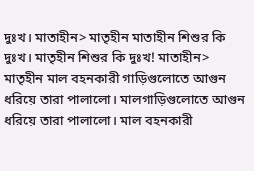দুঃখ। মাতাহীন> মাতৃহীন মাতাহীন শিশুর কি দুঃখ। মাতৃহীন শিশুর কি দুঃখ! মাতাহীন> মাতৃহীন মাল বহনকারী গাড়িগুলোতে আগুন ধরিয়ে তারা পালালো। মালগাড়িগুলোতে আগুন ধরিয়ে তারা পালালো। মাল বহনকারী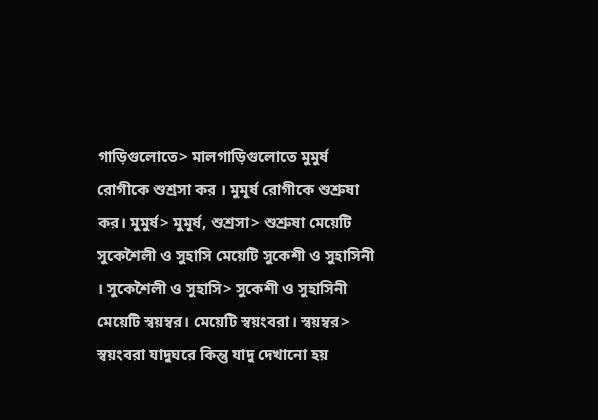গাড়িগুলোতে> মালগাড়িগুলোতে মুমুর্ষ রোগীকে শুশ্রসা কর । মুমূর্ষ রোগীকে শুশ্রুষা কর। মুমুর্ষ> মুমূর্ষ, শুশ্রসা> শুশ্রুষা মেয়েটি সুকেশৈলী ও সুহাসি মেয়েটি সুকেশী ও সুহাসিনী । সুকেশৈলী ও সুহাসি> সুকেশী ও সুহাসিনী মেয়েটি স্বয়ম্বর। মেয়েটি স্বয়ংবরা। স্বয়ম্বর> স্বয়ংবরা যাদুঘরে কিন্তু যাদু দেখানো হয়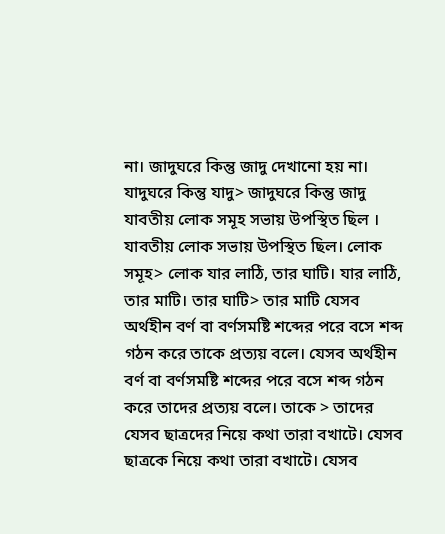না। জাদুঘরে কিন্তু জাদু দেখানো হয় না। যাদুঘরে কিন্তু যাদু> জাদুঘরে কিন্তু জাদু যাবতীয় লোক সমূহ সভায় উপস্থিত ছিল । যাবতীয় লোক সভায় উপস্থিত ছিল। লোক সমূহ> লোক যার লাঠি, তার ঘাটি। যার লাঠি, তার মাটি। তার ঘাটি> তার মাটি যেসব অর্থহীন বর্ণ বা বর্ণসমষ্টি শব্দের পরে বসে শব্দ গঠন করে তাকে প্রত্যয় বলে। যেসব অর্থহীন বর্ণ বা বর্ণসমষ্টি শব্দের পরে বসে শব্দ গঠন করে তাদের প্রত্যয় বলে। তাকে > তাদের যেসব ছাত্রদের নিয়ে কথা তারা বখাটে। যেসব ছাত্রকে নিয়ে কথা তারা বখাটে। যেসব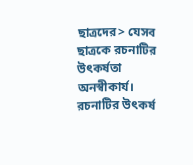ছাত্রদের> যেসব ছাত্রকে রচনাটির উৎকর্ষতা অনস্বীকার্য। রচনাটির উৎকর্ষ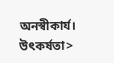অনস্বীকার্য। উৎকর্ষতা>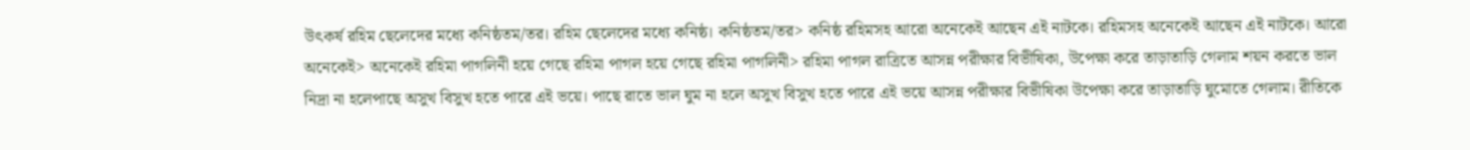উৎকর্ষ রহিম ছেলেদের মধ্যে কনিষ্ঠতম/তর। রহিম ছেলেদের মধ্যে কনিষ্ঠ। কনিষ্ঠতম/তর> কনিষ্ঠ রহিমসহ আরো অনেকেই আছেন এই নাটকে। রহিমসহ অনেকেই আছেন এই নাটকে। আরো অনেকেই> অনেকেই রহিমা পাগলিনী হয়ে গেছে রহিমা পাগল হয়ে গেছে রহিমা পাগলিনী> রহিমা পাগল রাত্রিতে আসন্ন পরীক্ষার বিভীষিকা, উপেক্ষা করে তাড়াতাড়ি গেলাম শয়ন করতে ভাল নিদ্রা না হলেপাছে অসুখ বিসুখ হতে পারে এই ভয়ে। পাছে রাতে ভাল ঘুম না হলে অসুখ বিসুখ হতে পারে এই ভয়ে আসন্ন পরীক্ষার বিভীষিকা উপেক্ষা করে তাড়াতাড়ি ঘুমোতে গেলাম। রীতিকে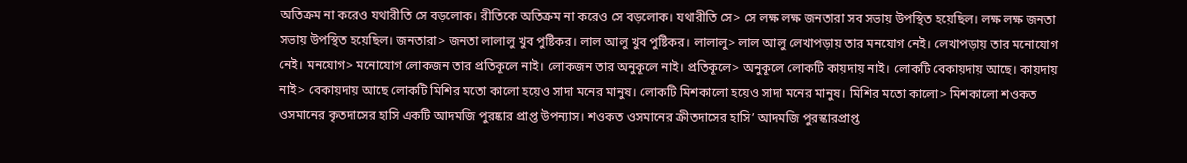অতিক্রম না করেও যথারীতি সে বড়লোক। রীতিকে অতিক্রম না করেও সে বড়লোক। যথারীতি সে> সে লক্ষ লক্ষ জনতারা সব সভায় উপস্থিত হয়েছিল। লক্ষ লক্ষ জনতা সভায় উপস্থিত হয়েছিল। জনতারা> জনতা লালালু খুব পুষ্টিকর। লাল আলু খুব পুষ্টিকর। লালালু> লাল আলু লেখাপড়ায় তার মনযোগ নেই। লেখাপড়ায় তার মনোযোগ নেই। মনযোগ> মনোযোগ লোকজন তার প্রতিকূলে নাই। লোকজন তার অনুকূলে নাই। প্রতিকূলে> অনুকূলে লোকটি কায়দায় নাই। লোকটি বেকায়দায় আছে। কায়দায় নাই> বেকায়দায় আছে লোকটি মিশির মতো কালো হয়েও সাদা মনের মানুষ। লোকটি মিশকালো হয়েও সাদা মনের মানুষ। মিশির মতো কালো> মিশকালো শওকত ওসমানের কৃতদাসের হাসি একটি আদমজি পুরষ্কার প্রাপ্ত উপন্যাস। শওকত ওসমানের ক্রীতদাসের হাসি’ আদমজি পুরস্কারপ্রাপ্ত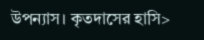উপন্যাস। কৃতদাসের হাসি>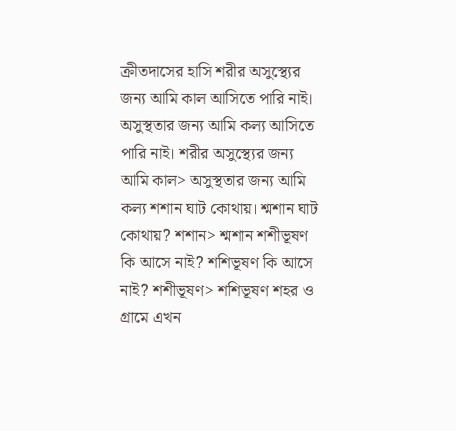ক্রীতদাসের হাসি শরীর অসুস্থ্যের জন্য আমি কাল আসিতে পারি নাই। অসুস্থতার জন্য আমি কল্য আসিতে পারি নাই। শরীর অসুস্থ্যের জন্য আমি কাল> অসুস্থতার জন্য আমি কল্য শশান ঘাট কোথায়। শ্মশান ঘাট কোথায়? শশান> শ্মশান শশীভূষণ কি আসে নাই? শশিভূষণ কি আসে নাই? শশীভূষণ> শশিভূষণ শহর ও গ্রামে এখন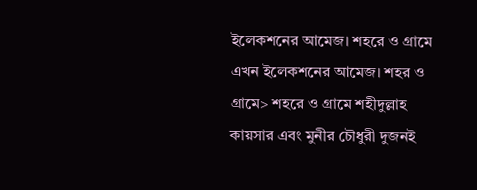ইলেকশনের আমেজ। শহরে ও গ্রামে এখন ইলেকশনের আমেজ। শহর ও গ্রামে> শহরে ও গ্রামে শহীদুল্লাহ কায়সার এবং মুনীর চৌধুরী দুজনই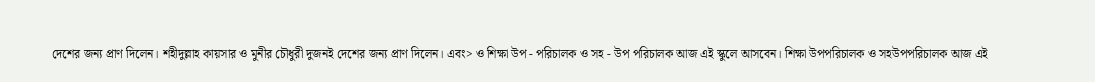দেশের জন্য প্রাণ দিলেন। শহীদুল্লাহ কায়সার ও মুনীর চৌধুরী দুজনই দেশের জন্য প্রাণ দিলেন। এবং> ও শিক্ষা উপ - পরিচালক ও সহ - উপ পরিচালক আজ এই স্কুলে আসবেন। শিক্ষা উপপরিচালক ও সহউপপরিচালক আজ এই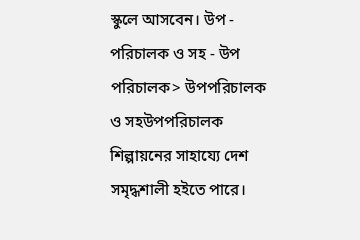স্কুলে আসবেন। উপ - পরিচালক ও সহ - উপ পরিচালক> উপপরিচালক ও সহউপপরিচালক শিল্পায়নের সাহায্যে দেশ সমৃদ্ধশালী হইতে পারে।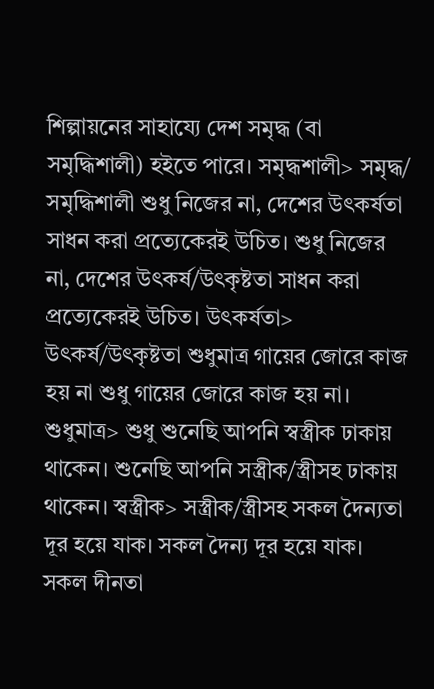শিল্পায়নের সাহায্যে দেশ সমৃদ্ধ (বা সমৃদ্ধিশালী) হইতে পারে। সমৃদ্ধশালী> সমৃদ্ধ/ সমৃদ্ধিশালী শুধু নিজের না, দেশের উৎকর্ষতা সাধন করা প্রত্যেকেরই উচিত। শুধু নিজের না, দেশের উৎকর্ষ/উৎকৃষ্টতা সাধন করা প্রত্যেকেরই উচিত। উৎকর্ষতা> উৎকর্ষ/উৎকৃষ্টতা শুধুমাত্র গায়ের জোরে কাজ হয় না শুধু গায়ের জোরে কাজ হয় না। শুধুমাত্র> শুধু শুনেছি আপনি স্বস্ত্রীক ঢাকায় থাকেন। শুনেছি আপনি সস্ত্রীক/স্ত্রীসহ ঢাকায় থাকেন। স্বস্ত্রীক> সস্ত্রীক/স্ত্রীসহ সকল দৈন্যতা দূর হয়ে যাক। সকল দৈন্য দূর হয়ে যাক। সকল দীনতা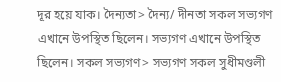দূর হয়ে যাক। দৈন্যতা> দৈন্য/ দীনতা সকল সভ্যগণ এখানে উপস্থিত ছিলেন। সভ্যগণ এখানে উপস্থিত ছিলেন। সকল সভ্যগণ> সভ্যগণ সকল সুধীমণ্ডলী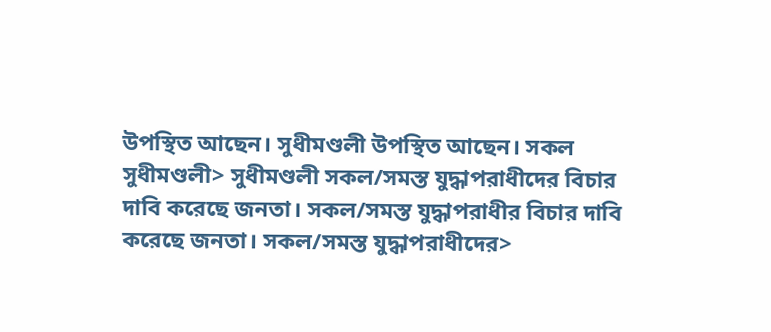উপস্থিত আছেন। সুধীমণ্ডলী উপস্থিত আছেন। সকল সুধীমণ্ডলী> সুধীমণ্ডলী সকল/সমস্ত যুদ্ধাপরাধীদের বিচার দাবি করেছে জনতা। সকল/সমস্ত যুদ্ধাপরাধীর বিচার দাবি করেছে জনতা। সকল/সমস্ত যুদ্ধাপরাধীদের>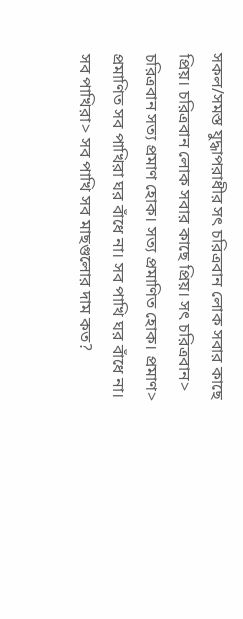সকল/সমস্ত যুদ্ধাপরাধীর সৎ চরিত্রবান লোক সবার কাছে প্রিয়। চরিত্রবান লোক সবার কাছে প্রিয়। সৎ চরিত্রবান> চরিত্রবান সত্য প্রমাণ হোক। সত্য প্রমাণিত হোক। প্রমাণ> প্রমাণিত সব পাখিরা ঘর বাঁধে না। সব পাখি ঘর বাঁধে না। সব পাখিরা> সব পাখি সব মাছগুলোর দাম কত?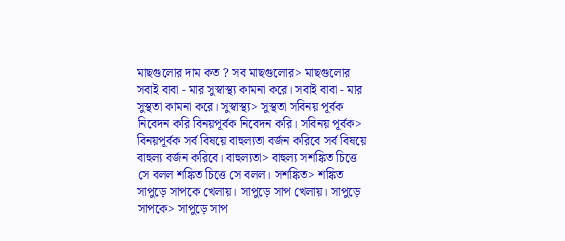মাছগুলোর দাম কত ? সব মাছগুলোর> মাছগুলোর সবাই বাবা - মার সুস্বাস্থ্য কামনা করে। সবাই বাবা - মার সুস্থতা কামনা করে। সুস্বাস্থ্য> সুস্থতা সবিনয় পূর্বক নিবেদন করি বিনয়পূর্বক নিবেদন করি। সবিনয় পূর্বক> বিনয়পূর্বক সর্ব বিষয়ে বাহুল্যতা বর্জন করিবে সর্ব বিষয়ে বাহুল্য বর্জন করিবে। বাহুল্যতা> বাহুল্য সশঙ্কিত চিত্তে সে বলল শঙ্কিত চিত্তে সে বলল। সশঙ্কিত> শঙ্কিত সাপুড়ে সাপকে খেলায়। সাপুড়ে সাপ খেলায়। সাপুড়ে সাপকে> সাপুড়ে সাপ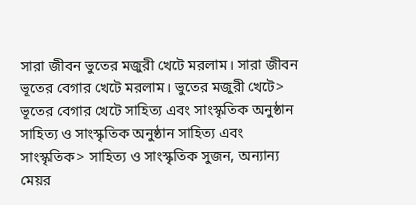সারা জীবন ভুতের মজুরী খেটে মরলাম। সারা জীবন ভূতের বেগার খেটে মরলাম। ভুতের মজুরী খেটে> ভূতের বেগার খেটে সাহিত্য এবং সাংস্কৃতিক অনুষ্ঠান সাহিত্য ও সাংস্কৃতিক অনুষ্ঠান সাহিত্য এবং সাংস্কৃতিক> সাহিত্য ও সাংস্কৃতিক সুজন, অন্যান্য মেয়র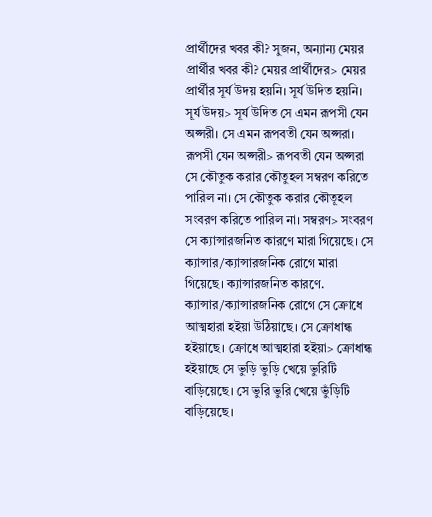প্রার্থীদের খবর কী? সুজন, অন্যান্য মেয়র প্রার্থীর খবর কী? মেয়র প্রার্থীদের> মেয়র প্রার্থীর সূর্য উদয় হয়নি। সূর্য উদিত হয়নি। সূর্য উদয়> সূর্য উদিত সে এমন রূপসী যেন অপ্সরী। সে এমন রূপবতী যেন অপ্সরা। রূপসী যেন অপ্সরী> রূপবতী যেন অপ্সরা সে কৌতুক করার কৌতুহল সম্বরণ করিতে পারিল না। সে কৌতুক করার কৌতূহল সংবরণ করিতে পারিল না। সম্বরণ> সংবরণ সে ক্যান্সারজনিত কারণে মারা গিয়েছে। সে ক্যান্সার/ক্যান্সারজনিক রোগে মারা গিয়েছে। ক্যান্সারজনিত কারণে. ক্যান্সার/ক্যান্সারজনিক রোগে সে ক্রোধে আত্মহারা হইয়া উঠিয়াছে। সে ক্রোধান্ধ হইয়াছে। ক্রোধে আত্মহারা হইয়া> ক্রোধান্ধ হইয়াছে সে ভুড়ি ভুড়ি খেয়ে ভুরিটি বাড়িয়েছে। সে ভুরি ভুরি খেয়ে ভুঁড়িটি বাড়িয়েছে।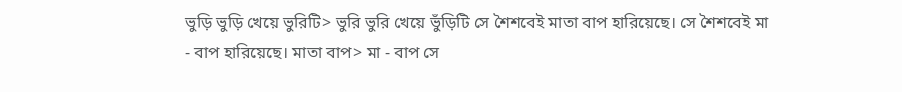ভুড়ি ভুড়ি খেয়ে ভুরিটি> ভুরি ভুরি খেয়ে ভুঁড়িটি সে শৈশবেই মাতা বাপ হারিয়েছে। সে শৈশবেই মা - বাপ হারিয়েছে। মাতা বাপ> মা - বাপ সে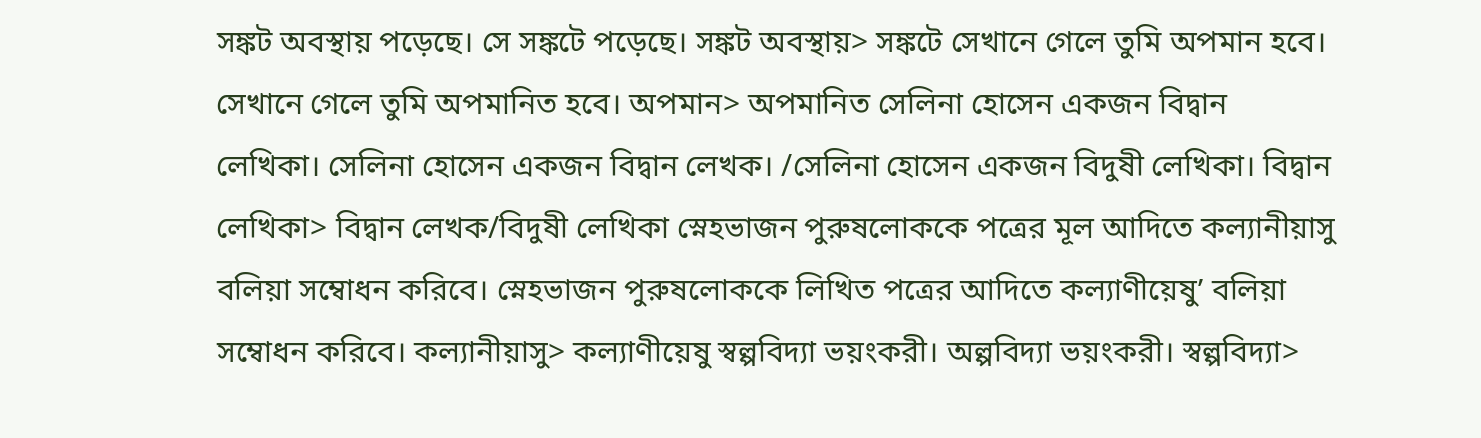সঙ্কট অবস্থায় পড়েছে। সে সঙ্কটে পড়েছে। সঙ্কট অবস্থায়> সঙ্কটে সেখানে গেলে তুমি অপমান হবে। সেখানে গেলে তুমি অপমানিত হবে। অপমান> অপমানিত সেলিনা হোসেন একজন বিদ্বান লেখিকা। সেলিনা হোসেন একজন বিদ্বান লেখক। /সেলিনা হোসেন একজন বিদুষী লেখিকা। বিদ্বান লেখিকা> বিদ্বান লেখক/বিদুষী লেখিকা স্নেহভাজন পুরুষলোককে পত্রের মূল আদিতে কল্যানীয়াসু বলিয়া সম্বোধন করিবে। স্নেহভাজন পুরুষলোককে লিখিত পত্রের আদিতে কল্যাণীয়েষু’ বলিয়া সম্বোধন করিবে। কল্যানীয়াসু> কল্যাণীয়েষু স্বল্পবিদ্যা ভয়ংকরী। অল্পবিদ্যা ভয়ংকরী। স্বল্পবিদ্যা>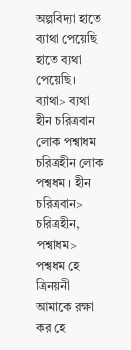অল্পবিদ্যা হাতে ব্যাথা পেয়েছি হাতে ব্যথা পেয়েছি। ব্যাথা> ব্যথা হীন চরিত্রবান লোক পশ্বাধম চরিত্রহীন লোক পশ্বধম । হীন চরিত্রবান> চরিত্রহীন, পশ্বাধম> পশ্বধম হে ত্রিনয়নী আমাকে রক্ষা কর হে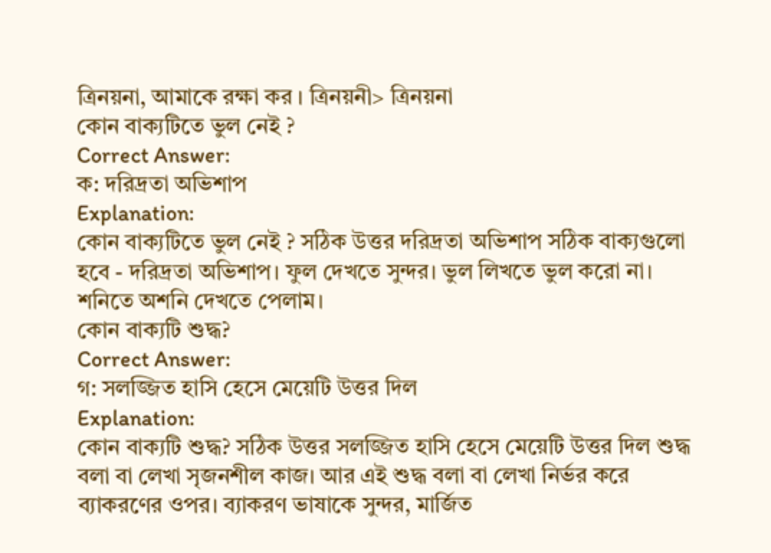ত্রিনয়না, আমাকে রক্ষা কর । ত্রিনয়নী> ত্রিনয়না
কোন বাক্যটিতে ভুল নেই ?
Correct Answer:
ক: দরিদ্রতা অভিশাপ
Explanation:
কোন বাক্যটিতে ভুল নেই ? সঠিক উত্তর দরিদ্রতা অভিশাপ সঠিক বাক্যগুলো হবে - দরিদ্রতা অভিশাপ। ফুল দেখতে সুন্দর। ভুল লিখতে ভুল করো না। শনিতে অশনি দেখতে পেলাম।
কোন বাক্যটি শুদ্ধ?
Correct Answer:
গ: সলজ্জিত হাসি হেসে মেয়েটি উত্তর দিল
Explanation:
কোন বাক্যটি শুদ্ধ? সঠিক উত্তর সলজ্জিত হাসি হেসে মেয়েটি উত্তর দিল শুদ্ধ বলা বা লেখা সৃজনশীল কাজ। আর এই শুদ্ধ বলা বা লেখা নির্ভর করে ব্যাকরণের ওপর। ব্যাকরণ ভাষাকে সুন্দর, মার্জিত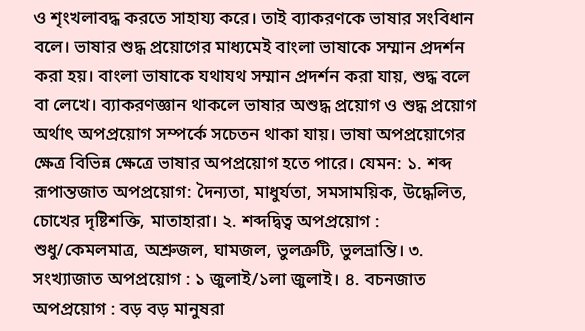ও শৃংখলাবদ্ধ করতে সাহায্য করে। তাই ব্যাকরণকে ভাষার সংবিধান বলে। ভাষার শুদ্ধ প্রয়োগের মাধ্যমেই বাংলা ভাষাকে সম্মান প্রদর্শন করা হয়। বাংলা ভাষাকে যথাযথ সম্মান প্রদর্শন করা যায়, শুদ্ধ বলে বা লেখে। ব্যাকরণজ্ঞান থাকলে ভাষার অশুদ্ধ প্রয়োগ ও শুদ্ধ প্রয়োগ অর্থাৎ অপপ্রয়োগ সম্পর্কে সচেতন থাকা যায়। ভাষা অপপ্রয়োগের ক্ষেত্র বিভিন্ন ক্ষেত্রে ভাষার অপপ্রয়োগ হতে পারে। যেমন: ১. শব্দ রূপান্তজাত অপপ্রয়োগ: দৈন্যতা, মাধুর্যতা, সমসাময়িক, উদ্ধেলিত, চোখের দৃষ্টিশক্তি, মাতাহারা। ২. শব্দদ্বিত্ব অপপ্রয়োগ : শুধু/কেমলমাত্র, অশ্রুজল, ঘামজল, ভুলত্রুটি, ভুলভ্রান্তি। ৩. সংখ্যাজাত অপপ্রয়োগ : ১ জুলাই/১লা জুলাই। ৪. বচনজাত অপপ্রয়োগ : বড় বড় মানুষরা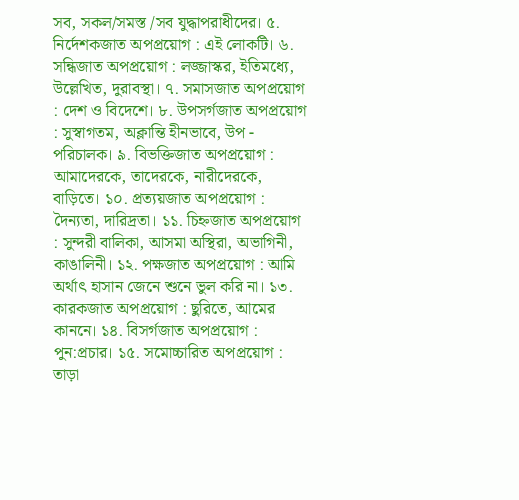সব, সকল/সমস্ত /সব যুদ্ধাপরাধীদের। ৫. নির্দেশকজাত অপপ্রয়োগ : এই লোকটি। ৬. সন্ধিজাত অপপ্রয়োগ : লজ্জাস্কর, ইতিমধ্যে, উল্লেখিত, দুরাবস্থা। ৭. সমাসজাত অপপ্রয়োগ : দেশ ও বিদেশে। ৮. উপসর্গজাত অপপ্রয়োগ : সুস্বাগতম, অক্লান্তি হীনভাবে, উপ - পরিচালক। ৯. বিভক্তিজাত অপপ্রয়োগ : আমাদেরকে, তাদেরকে, নারীদেরকে, বাড়িতে। ১০. প্রত্যয়জাত অপপ্রয়োগ : দৈন্যতা, দারিদ্রতা। ১১. চিহ্নজাত অপপ্রয়োগ : সুন্দরী বালিকা, আসমা অস্থিরা, অভাগিনী, কাঙালিনী। ১২. পক্ষজাত অপপ্রয়োগ : আমি অর্থাৎ হাসান জেনে শুনে ভুল করি না। ১৩. কারকজাত অপপ্রয়োগ : ছুরিতে, আমের কাননে। ১৪. বিসর্গজাত অপপ্রয়োগ : পুন:প্রচার। ১৫. সমোচ্চারিত অপপ্রয়োগ : তাড়া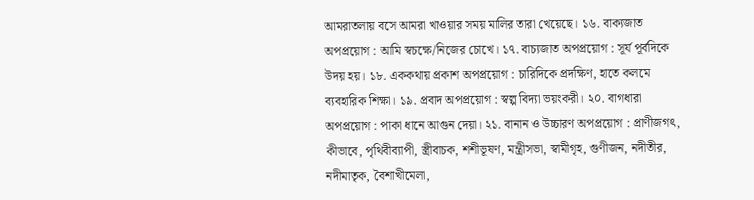আমরাতলায় বসে আমরা খাওয়ার সময় মালির তারা খেয়েছে। ১৬. বাক্যজাত অপপ্রয়োগ : আমি স্বচক্ষে/নিজের চোখে। ১৭. বাচ্যজাত অপপ্রয়োগ : সূর্য পূর্বদিকে উদয় হয়। ১৮. এককথায় প্রকাশ অপপ্রয়োগ : চারিদিকে প্রদক্ষিণ, হাতে কলমে ব্যবহারিক শিক্ষা। ১৯. প্রবাদ অপপ্রয়োগ : স্বল্প বিদ্যা ভয়ংকরী। ২০. বাগধারা অপপ্রয়োগ : পাকা ধানে আগুন দেয়া। ২১. বানান ও উচ্চারণ অপপ্রয়োগ : প্রাণীজগৎ, কীভাবে, পৃথিবীব্যাপী, স্ত্রীবাচক, শশীভূষণ, মন্ত্রীসভা, স্বামীগৃহ, গুণীজন, নদীতীর, নদীমাতৃক, বৈশাখীমেলা,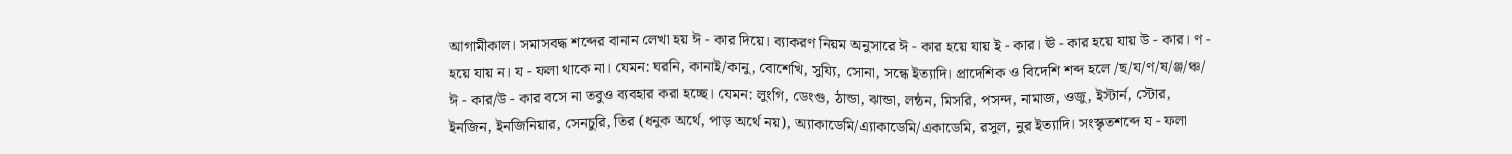আগামীকাল। সমাসবদ্ধ শব্দের বানান লেখা হয় ঈ - কার দিয়ে। ব্যাকরণ নিয়ম অনুসারে ঈ - কার হয়ে যায় ই - কার। ঊ - কার হয়ে যায় উ - কার। ণ - হয়ে যায় ন। য - ফলা থাকে না। যেমন: ঘরনি, কানাই/কানু, বোশেখি, সুয্যি, সোনা, সন্ধে ইত্যাদি। প্রাদেশিক ও বিদেশি শব্দ হলে /ছ/য/ণ/ষ/ঞ্জ/ঞ্চ/ ঈ - কার/উ - কার বসে না তবুও ব্যবহার করা হচ্ছে। যেমন: লুংগি, ডেংগু, ঠান্ডা, ঝান্ডা, লন্ঠন, মিসরি, পসন্দ, নামাজ, ওজু, ইস্টার্ন, স্টোর, ইনজিন, ইনজিনিয়ার, সেনচুরি, তির (ধনুক অর্থে, পাড় অর্থে নয়), অ্যাকাডেমি/এ্যাকাডেমি/একাডেমি, রসুল, নুর ইত্যাদি। সংস্কৃতশব্দে য - ফলা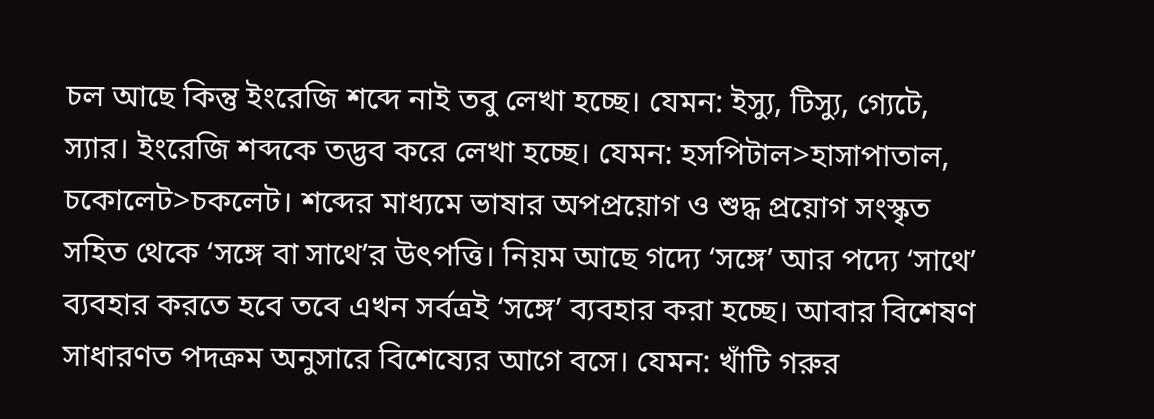চল আছে কিন্তু ইংরেজি শব্দে নাই তবু লেখা হচ্ছে। যেমন: ইস্যু, টিস্যু, গ্যেটে, স্যার। ইংরেজি শব্দকে তদ্ভব করে লেখা হচ্ছে। যেমন: হসপিটাল>হাসাপাতাল, চকোলেট>চকলেট। শব্দের মাধ্যমে ভাষার অপপ্রয়োগ ও শুদ্ধ প্রয়োগ সংস্কৃত সহিত থেকে ‘সঙ্গে বা সাথে’র উৎপত্তি। নিয়ম আছে গদ্যে ‘সঙ্গে’ আর পদ্যে ‘সাথে’ ব্যবহার করতে হবে তবে এখন সর্বত্রই ‘সঙ্গে’ ব্যবহার করা হচ্ছে। আবার বিশেষণ সাধারণত পদক্রম অনুসারে বিশেষ্যের আগে বসে। যেমন: খাঁটি গরুর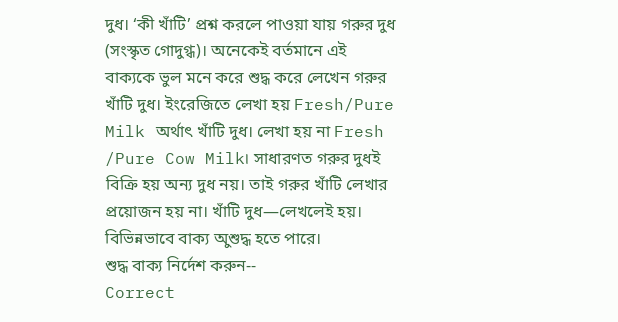দুধ। ‘কী খাঁটি’ প্রশ্ন করলে পাওয়া যায় গরুর দুধ (সংস্কৃত গোদুগ্ধ)। অনেকেই বর্তমানে এই বাক্যকে ভুল মনে করে শুদ্ধ করে লেখেন গরুর খাঁটি দুধ। ইংরেজিতে লেখা হয় Fresh/Pure Milk অর্থাৎ খাঁটি দুধ। লেখা হয় না Fresh /Pure Cow Milk। সাধারণত গরুর দুধই বিক্রি হয় অন্য দুধ নয়। তাই গরুর খাঁটি লেখার প্রয়োজন হয় না। খাঁটি দুধ—লেখলেই হয়। বিভিন্নভাবে বাক্য অুশুদ্ধ হতে পারে।
শুদ্ধ বাক্য নির্দেশ করুন--
Correct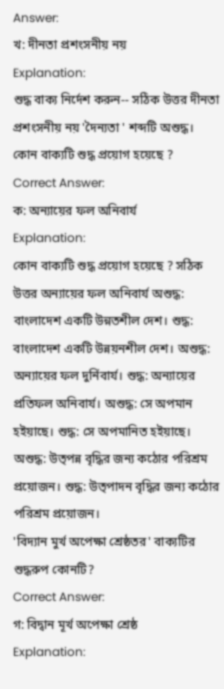Answer:
খ: দীনতা প্রশংসনীয় নয়
Explanation:
শুদ্ধ বাক্য নির্দেশ করুন-- সঠিক উত্তর দীনতা প্রশংসনীয় নয় 'দৈন্যতা ' শব্দটি অশুদ্ধ।
কোন বাক্যটি শুদ্ধ প্রয়োগ হয়েছে ?
Correct Answer:
ক: অন্যায়ের ফল অনিবার্য
Explanation:
কোন বাক্যটি শুদ্ধ প্রয়োগ হয়েছে ? সঠিক উত্তর অন্যায়ের ফল অনিবার্য অশুদ্ধ: বাংলাদেশ একটি উন্নতশীল দেশ। শুদ্ধ: বাংলাদেশ একটি উন্নয়নশীল দেশ। অশুদ্ধ: অন্যায়ের ফল দুর্নিবার্য। শুদ্ধ: অন্যায়ের প্রতিফল অনিবার্য। অশুদ্ধ: সে অপমান হইয়াছে। শুদ্ধ: সে অপমানিত হইয়াছে। অশুদ্ধ: উত্পন্ন বৃদ্ধির জন্য কঠোর পরিশ্রম প্রয়োজন। শুদ্ধ: উত্পাদন বৃদ্ধির জন্য কঠোর পরিশ্রম প্রয়োজন।
'বিদ্যান মুর্খ অপেক্ষা শ্রেষ্ঠতর' বাক্যটির শুদ্ধরুপ কোনটি?
Correct Answer:
গ: বিদ্বান মূর্খ অপেক্ষা শ্রেষ্ঠ
Explanation: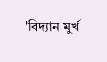'বিদ্যান মুর্খ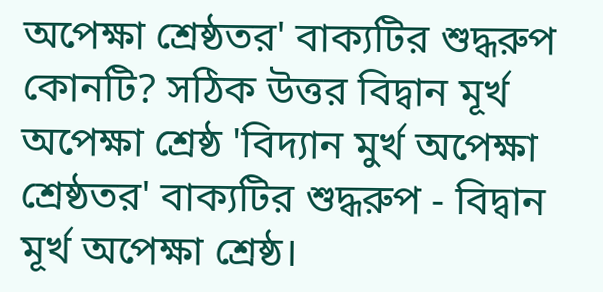অপেক্ষা শ্রেষ্ঠতর' বাক্যটির শুদ্ধরুপ কোনটি? সঠিক উত্তর বিদ্বান মূর্খ অপেক্ষা শ্রেষ্ঠ 'বিদ্যান মুর্খ অপেক্ষা শ্রেষ্ঠতর' বাক্যটির শুদ্ধরুপ - বিদ্বান মূর্খ অপেক্ষা শ্রেষ্ঠ।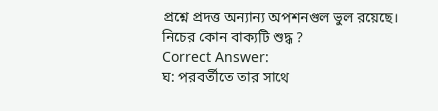প্রশ্নে প্রদত্ত অন্যান্য অপশনগুল ভুল রয়েছে।
নিচের কোন বাক্যটি শুদ্ধ ?
Correct Answer:
ঘ: পরবর্তীতে তার সাথে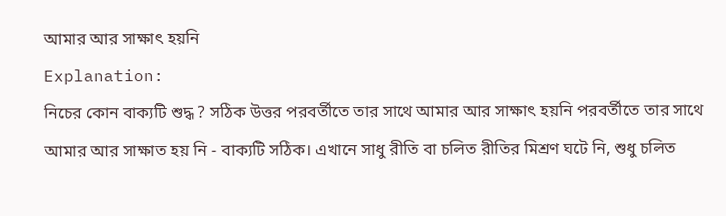আমার আর সাক্ষাৎ হয়নি
Explanation:
নিচের কোন বাক্যটি শুদ্ধ ? সঠিক উত্তর পরবর্তীতে তার সাথে আমার আর সাক্ষাৎ হয়নি পরবর্তীতে তার সাথে আমার আর সাক্ষাত হয় নি - বাক্যটি সঠিক। এখানে সাধু রীতি বা চলিত রীতির মিশ্রণ ঘটে নি, শুধু চলিত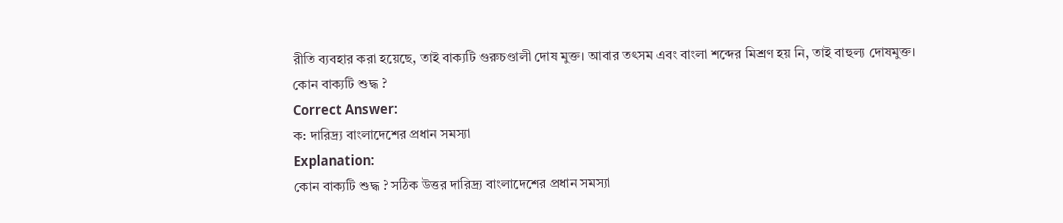রীতি ব্যবহার করা হয়েছে, তাই বাক্যটি গুরুচণ্ডালী দোষ মুক্ত। আবার তৎসম এবং বাংলা শব্দের মিশ্রণ হয় নি, তাই বাহুল্য দোষমুক্ত।
কোন বাক্যটি শুদ্ধ ?
Correct Answer:
ক: দারিদ্র্য বাংলাদেশের প্রধান সমস্যা
Explanation:
কোন বাক্যটি শুদ্ধ ? সঠিক উত্তর দারিদ্র্য বাংলাদেশের প্রধান সমস্যা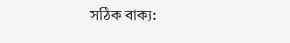সঠিক বাক্য: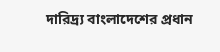দারিদ্র্য বাংলাদেশের প্রধান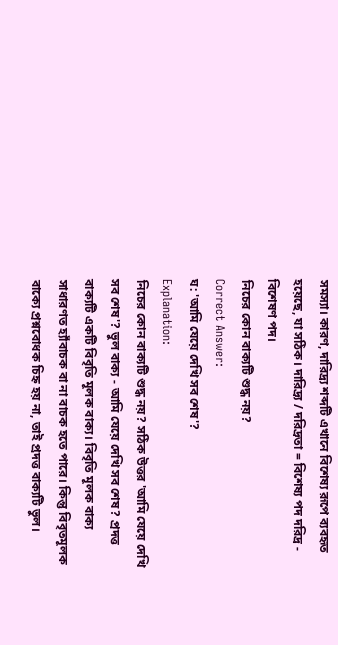সমস্যা। কারণ, দারিদ্র্য শব্দটি এখানে বিশেষ্য রূপে ব্যবহৃত হয়েছে, যা সঠিক। দারিদ্র্য / দরিদ্রতা = বিশেষ্য পদ দরিদ্র - বিশেষণ পদ।
নিচের কোন বাক্যটি শুদ্ধ নয়?
Correct Answer:
ঘ: 'আমি যেয়ে দেখি সব শেষ'?
Explanation:
নিচের কোন বাক্যটি শুদ্ধ নয়? সঠিক উত্তর 'আমি যেয়ে দেখি সব শেষ'? ভুল বাক্য - আমি যেয়ে দেখি সব শেষ? প্রদত্ত বাক্যটি একটি বিবৃতি মূলক বাক্য। বিবৃতি মূলক বাক্য সাধারণত হ্যাঁবাচক বা না বাচক হতে পারে। কিন্তু বিবৃতমূলক বাক্যে প্রশ্নবোধক চিহ্ন হয় না, তাই প্রদত্ত বাক্যটি ভুল।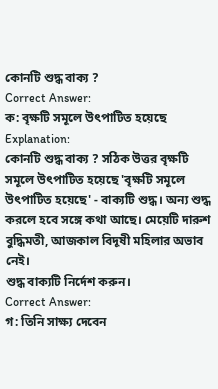কোনটি শুদ্ধ বাক্য ?
Correct Answer:
ক: বৃক্ষটি সমূলে উৎপাটিত হয়েছে
Explanation:
কোনটি শুদ্ধ বাক্য ? সঠিক উত্তর বৃক্ষটি সমূলে উৎপাটিত হয়েছে 'বৃক্ষটি সমূলে উৎপাটিত হয়েছে' - বাক্যটি শুদ্ধ। অন্য শুদ্ধ করলে হবে সঙ্গে কথা আছে। মেয়েটি দারুশ বুদ্ধিমতী, আজকাল বিদূষী মহিলার অভাব নেই।
শুদ্ধ বাক্যটি নির্দেশ করুন।
Correct Answer:
গ: তিনি সাক্ষ্য দেবেন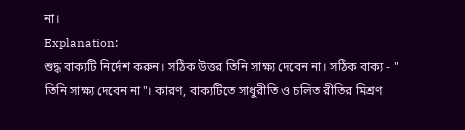না।
Explanation:
শুদ্ধ বাক্যটি নির্দেশ করুন। সঠিক উত্তর তিনি সাক্ষ্য দেবেন না। সঠিক বাক্য - " তিনি সাক্ষ্য দেবেন না"। কারণ, বাক্যটিতে সাধুরীতি ও চলিত রীতির মিশ্রণ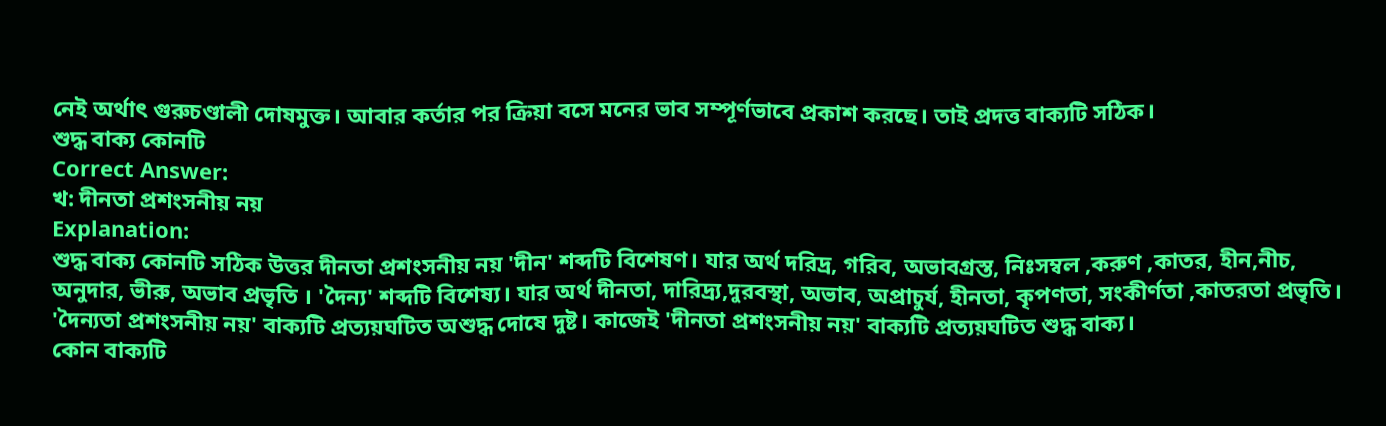নেই অর্থাৎ গুরুচণ্ডালী দোষমুক্ত। আবার কর্তার পর ক্রিয়া বসে মনের ভাব সম্পূর্ণভাবে প্রকাশ করছে। তাই প্রদত্ত বাক্যটি সঠিক।
শুদ্ধ বাক্য কোনটি
Correct Answer:
খ: দীনতা প্রশংসনীয় নয়
Explanation:
শুদ্ধ বাক্য কোনটি সঠিক উত্তর দীনতা প্রশংসনীয় নয় 'দীন' শব্দটি বিশেষণ। যার অর্থ দরিদ্র, গরিব, অভাবগ্রস্ত, নিঃসম্বল ,করুণ ,কাতর, হীন,নীচ, অনুদার, ভীরু, অভাব প্রভৃতি । 'দৈন্য' শব্দটি বিশেষ্য। যার অর্থ দীনতা, দারিদ্র্য,দুরবস্থা, অভাব, অপ্রাচুর্য, হীনতা, কৃপণতা, সংকীর্ণতা ,কাতরতা প্রভৃতি। 'দৈন্যতা প্রশংসনীয় নয়' বাক্যটি প্রত্যয়ঘটিত অশুদ্ধ দোষে দুষ্ট। কাজেই 'দীনতা প্রশংসনীয় নয়' বাক্যটি প্রত্যয়ঘটিত শুদ্ধ বাক্য।
কোন বাক্যটি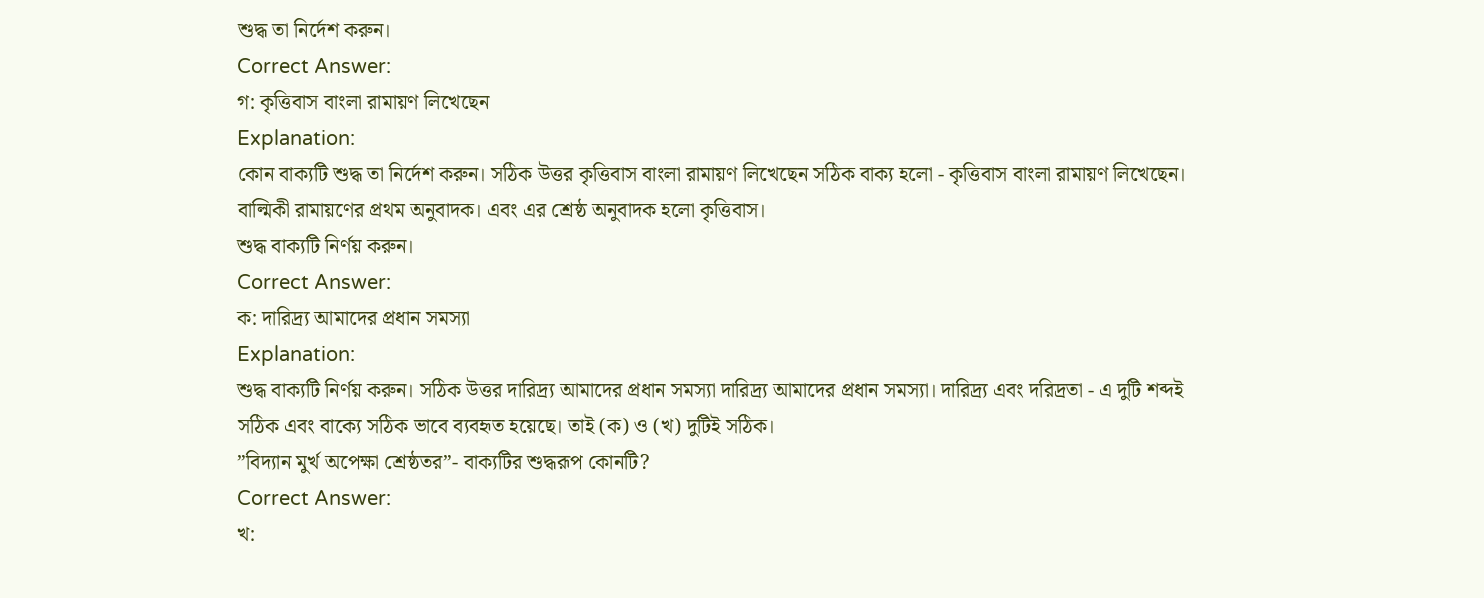শুদ্ধ তা নির্দেশ করুন।
Correct Answer:
গ: কৃত্তিবাস বাংলা রামায়ণ লিখেছেন
Explanation:
কোন বাক্যটি শুদ্ধ তা নির্দেশ করুন। সঠিক উত্তর কৃত্তিবাস বাংলা রামায়ণ লিখেছেন সঠিক বাক্য হলো - কৃত্তিবাস বাংলা রামায়ণ লিখেছেন। বাল্মিকী রামায়ণের প্রথম অনুবাদক। এবং এর শ্রেষ্ঠ অনুবাদক হলো কৃত্তিবাস।
শুদ্ধ বাক্যটি নির্ণয় করুন।
Correct Answer:
ক: দারিদ্র্য আমাদের প্রধান সমস্যা
Explanation:
শুদ্ধ বাক্যটি নির্ণয় করুন। সঠিক উত্তর দারিদ্র্য আমাদের প্রধান সমস্যা দারিদ্র্য আমাদের প্রধান সমস্যা। দারিদ্র্য এবং দরিদ্রতা - এ দুটি শব্দই সঠিক এবং বাক্যে সঠিক ভাবে ব্যবহৃত হয়েছে। তাই (ক) ও (খ) দুটিই সঠিক।
”বিদ্যান মুর্খ অপেক্ষা শ্রেষ্ঠতর”- বাক্যটির শুদ্ধরূপ কোনটি?
Correct Answer:
খ: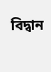বিদ্বান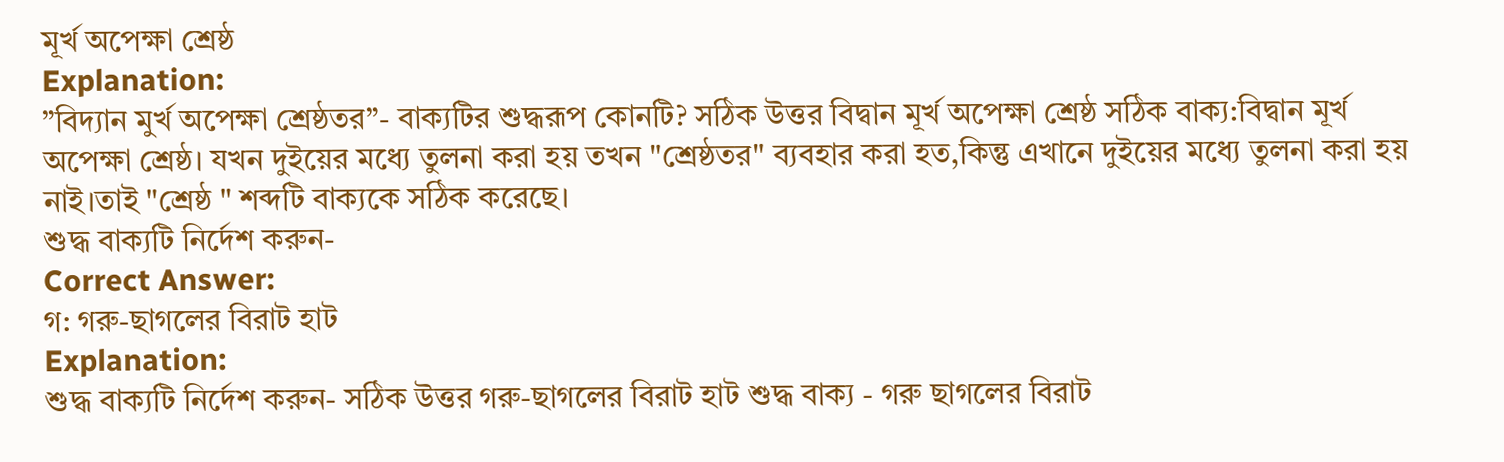মূর্খ অপেক্ষা শ্রেষ্ঠ
Explanation:
”বিদ্যান মুর্খ অপেক্ষা শ্রেষ্ঠতর”- বাক্যটির শুদ্ধরূপ কোনটি? সঠিক উত্তর বিদ্বান মূর্খ অপেক্ষা শ্রেষ্ঠ সঠিক বাক্য:বিদ্বান মূর্খ অপেক্ষা শ্রেষ্ঠ। যখন দুইয়ের মধ্যে তুলনা করা হয় তখন "শ্রেষ্ঠতর" ব্যবহার করা হত,কিন্তু এখানে দুইয়ের মধ্যে তুলনা করা হয় নাই।তাই "শ্রেষ্ঠ " শব্দটি বাক্যকে সঠিক করেছে।
শুদ্ধ বাক্যটি নির্দেশ করুন-
Correct Answer:
গ: গরু-ছাগলের বিরাট হাট
Explanation:
শুদ্ধ বাক্যটি নির্দেশ করুন- সঠিক উত্তর গরু-ছাগলের বিরাট হাট শুদ্ধ বাক্য - গরু ছাগলের বিরাট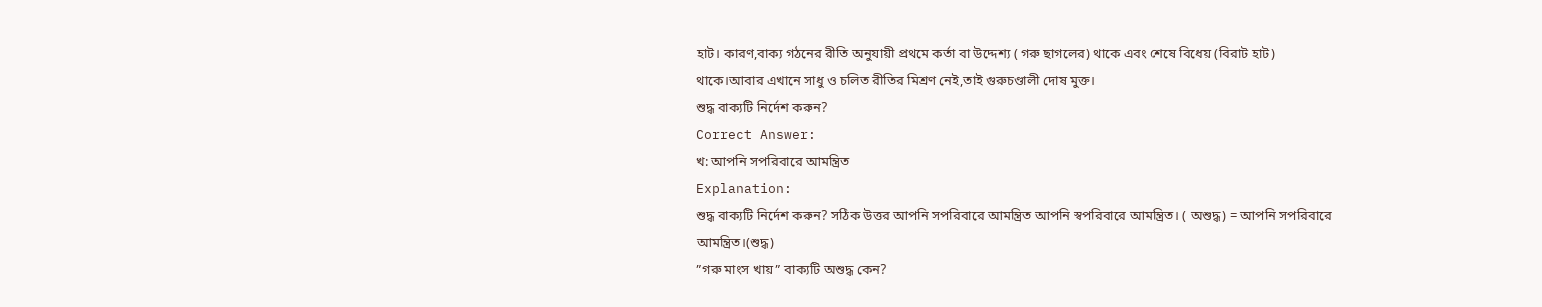হাট। কারণ,বাক্য গঠনের রীতি অনুযায়ী প্রথমে কর্তা বা উদ্দেশ্য ( গরু ছাগলের) থাকে এবং শেষে বিধেয় (বিরাট হাট) থাকে।আবার এখানে সাধু ও চলিত রীতির মিশ্রণ নেই,তাই গুরুচণ্ডালী দোষ মুক্ত।
শুদ্ধ বাক্যটি নির্দেশ করুন?
Correct Answer:
খ: আপনি সপরিবারে আমন্ত্রিত
Explanation:
শুদ্ধ বাক্যটি নির্দেশ করুন? সঠিক উত্তর আপনি সপরিবারে আমন্ত্রিত আপনি স্বপরিবারে আমন্ত্রিত। ( অশুদ্ধ) = আপনি সপরিবারে আমন্ত্রিত।(শুদ্ধ)
”গরু মাংস খায়” বাক্যটি অশুদ্ধ কেন?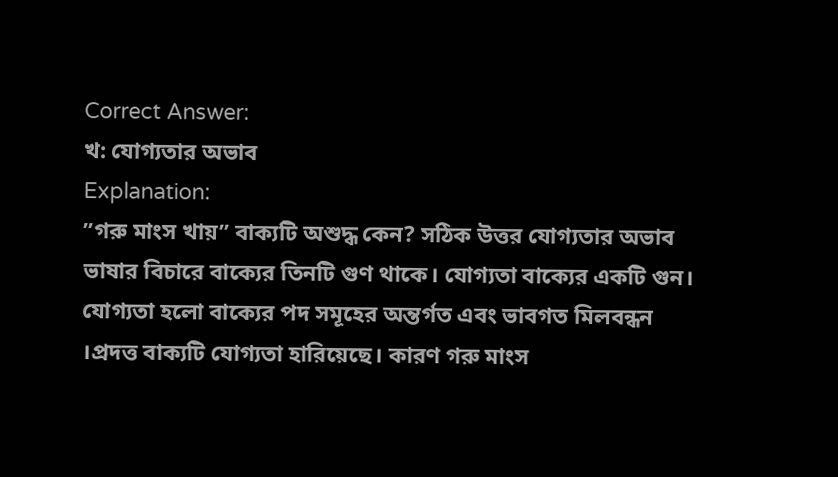Correct Answer:
খ: যোগ্যতার অভাব
Explanation:
”গরু মাংস খায়” বাক্যটি অশুদ্ধ কেন? সঠিক উত্তর যোগ্যতার অভাব ভাষার বিচারে বাক্যের তিনটি গুণ থাকে। যোগ্যতা বাক্যের একটি গুন। যোগ্যতা হলো বাক্যের পদ সমূহের অন্তর্গত এবং ভাবগত মিলবন্ধন ।প্রদত্ত বাক্যটি যোগ্যতা হারিয়েছে। কারণ গরু মাংস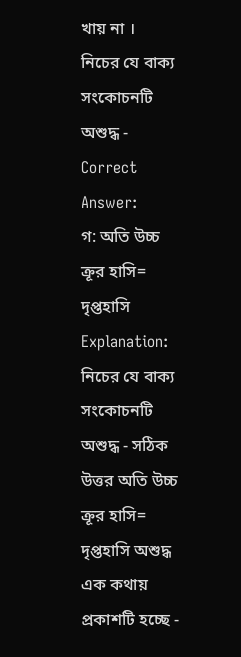খায় না ।
নিচের যে বাক্য সংকোচনটি অশুদ্ধ -
Correct Answer:
গ: অতি উচ্চ ক্রূর হাসি= দৃপ্তহাসি
Explanation:
নিচের যে বাক্য সংকোচনটি অশুদ্ধ - সঠিক উত্তর অতি উচ্চ ক্রূর হাসি= দৃপ্তহাসি অশুদ্ধ এক কথায় প্রকাশটি হচ্ছে -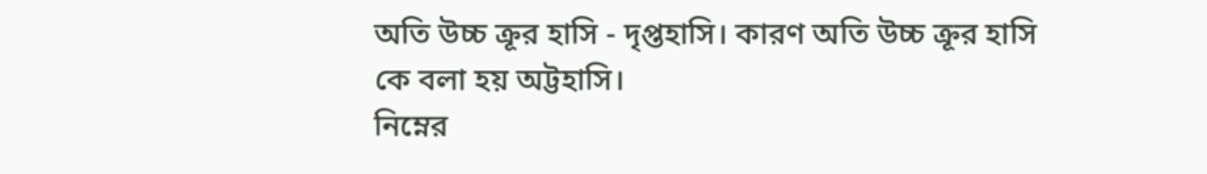অতি উচ্চ ক্রূর হাসি - দৃপ্তহাসি। কারণ অতি উচ্চ ক্রূর হাসি কে বলা হয় অট্টহাসি।
নিম্নের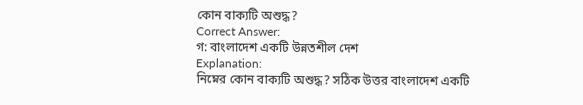কোন বাক্যটি অশুদ্ধ?
Correct Answer:
গ: বাংলাদেশ একটি উন্নতশীল দেশ
Explanation:
নিম্নের কোন বাক্যটি অশুদ্ধ? সঠিক উত্তর বাংলাদেশ একটি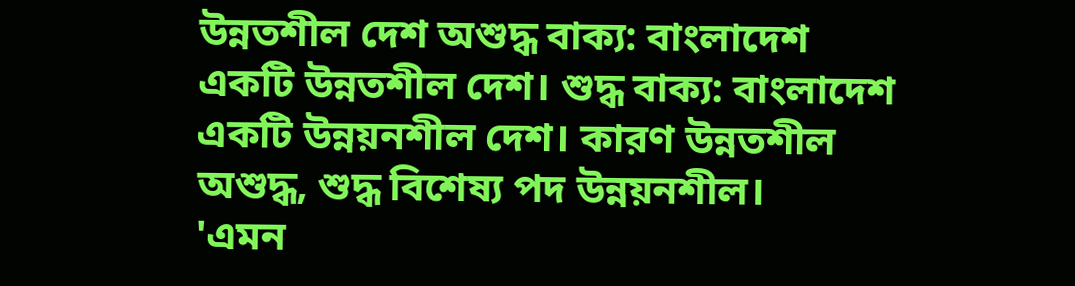উন্নতশীল দেশ অশুদ্ধ বাক্য: বাংলাদেশ একটি উন্নতশীল দেশ। শুদ্ধ বাক্য: বাংলাদেশ একটি উন্নয়নশীল দেশ। কারণ উন্নতশীল অশুদ্ধ, শুদ্ধ বিশেষ্য পদ উন্নয়নশীল।
'এমন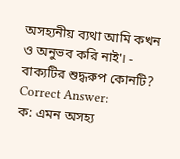অসহ্যনীয় ব্যথা আমি কখন ও অনুভব করি নাই'। - বাক্যটির শুদ্ধরুপ কোনটি?
Correct Answer:
ক: এমন অসহ্য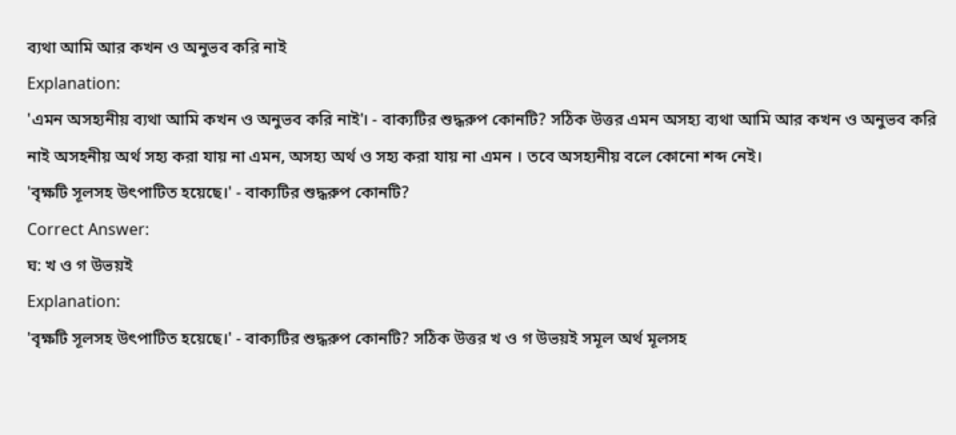ব্যথা আমি আর কখন ও অনুভব করি নাই
Explanation:
'এমন অসহ্যনীয় ব্যথা আমি কখন ও অনুভব করি নাই'। - বাক্যটির শুদ্ধরুপ কোনটি? সঠিক উত্তর এমন অসহ্য ব্যথা আমি আর কখন ও অনুভব করি নাই অসহনীয় অর্থ সহ্য করা যায় না এমন, অসহ্য অর্থ ও সহ্য করা যায় না এমন । তবে অসহ্যনীয় বলে কোনো শব্দ নেই।
'বৃক্ষটি সূলসহ উৎপাটিত হয়েছে।' - বাক্যটির শুদ্ধরুপ কোনটি?
Correct Answer:
ঘ: খ ও গ উভয়ই
Explanation:
'বৃক্ষটি সূলসহ উৎপাটিত হয়েছে।' - বাক্যটির শুদ্ধরুপ কোনটি? সঠিক উত্তর খ ও গ উভয়ই সমূল অর্থ মূলসহ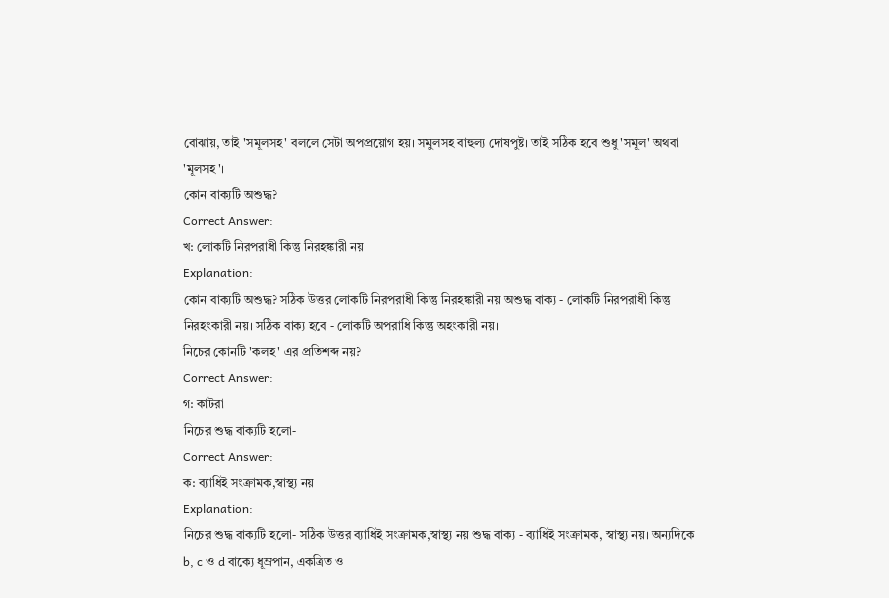বোঝায়, তাই 'সমূলসহ' বললে সেটা অপপ্রয়োগ হয়। সমুলসহ বাহুল্য দোষপুষ্ট। তাই সঠিক হবে শুধু 'সমূল' অথবা 'মূলসহ'।
কোন বাক্যটি অশুদ্ধ?
Correct Answer:
খ: লোকটি নিরপরাধী কিন্তু নিরহঙ্কারী নয়
Explanation:
কোন বাক্যটি অশুদ্ধ? সঠিক উত্তর লোকটি নিরপরাধী কিন্তু নিরহঙ্কারী নয় অশুদ্ধ বাক্য - লোকটি নিরপরাধী কিন্তু নিরহংকারী নয়। সঠিক বাক্য হবে - লোকটি অপরাধি কিন্তু অহংকারী নয়।
নিচের কোনটি 'কলহ' এর প্রতিশব্দ নয়?
Correct Answer:
গ: কাটরা
নিচের শুদ্ধ বাক্যটি হলো-
Correct Answer:
ক: ব্যাধিই সংক্রামক,স্বাস্থ্য নয়
Explanation:
নিচের শুদ্ধ বাক্যটি হলো- সঠিক উত্তর ব্যাধিই সংক্রামক,স্বাস্থ্য নয় শুদ্ধ বাক্য - ব্যাধিই সংক্রামক, স্বাস্থ্য নয়। অন্যদিকে b, c ও d বাক্যে ধূম্রপান, একত্রিত ও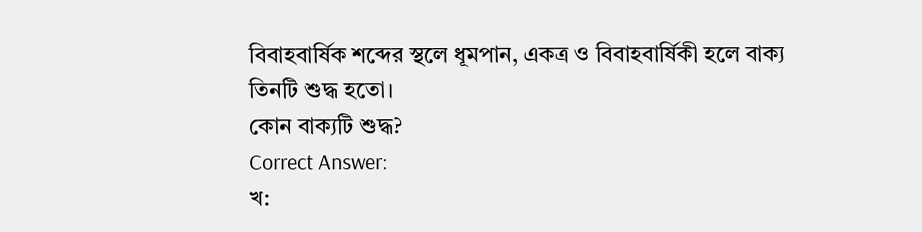বিবাহবার্ষিক শব্দের স্থলে ধূমপান, একত্র ও বিবাহবার্ষিকী হলে বাক্য তিনটি শুদ্ধ হতো।
কোন বাক্যটি শুদ্ধ?
Correct Answer:
খ: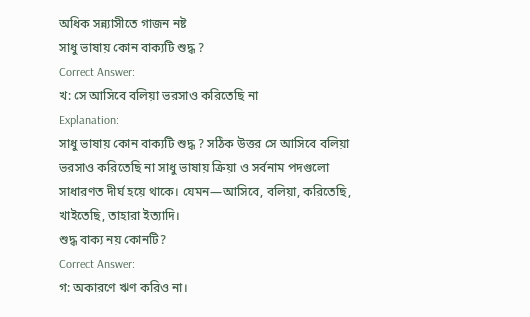অধিক সন্ন্যাসীতে গাজন নষ্ট
সাধু ভাষায় কোন বাক্যটি শুদ্ধ ?
Correct Answer:
খ: সে আসিবে বলিয়া ভরসাও করিতেছি না
Explanation:
সাধু ভাষায় কোন বাক্যটি শুদ্ধ ? সঠিক উত্তর সে আসিবে বলিয়া ভরসাও করিতেছি না সাধু ভাষায় ক্রিয়া ও সর্বনাম পদগুলো সাধারণত দীর্ঘ হয়ে থাকে। যেমন—আসিবে, বলিয়া, করিতেছি, খাইতেছি, তাহারা ইত্যাদি।
শুদ্ধ বাক্য নয় কোনটি?
Correct Answer:
গ: অকারণে ঋণ করিও না।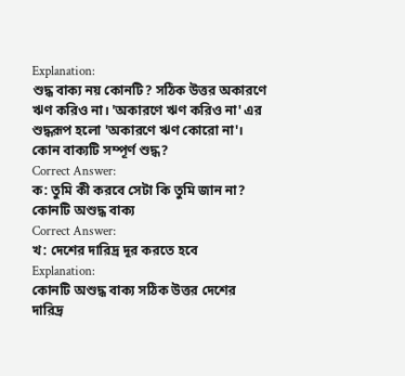Explanation:
শুদ্ধ বাক্য নয় কোনটি? সঠিক উত্তর অকারণে ঋণ করিও না। 'অকারণে ঋণ করিও না' এর শুদ্ধরূপ হলো 'অকারণে ঋণ কোরো না'।
কোন বাক্যটি সম্পূর্ণ শুদ্ধ?
Correct Answer:
ক: তুমি কী করবে সেটা কি তুমি জান না?
কোনটি অশুদ্ধ বাক্য
Correct Answer:
খ: দেশের দারিদ্র দূর করতে হবে
Explanation:
কোনটি অশুদ্ধ বাক্য সঠিক উত্তর দেশের দারিদ্র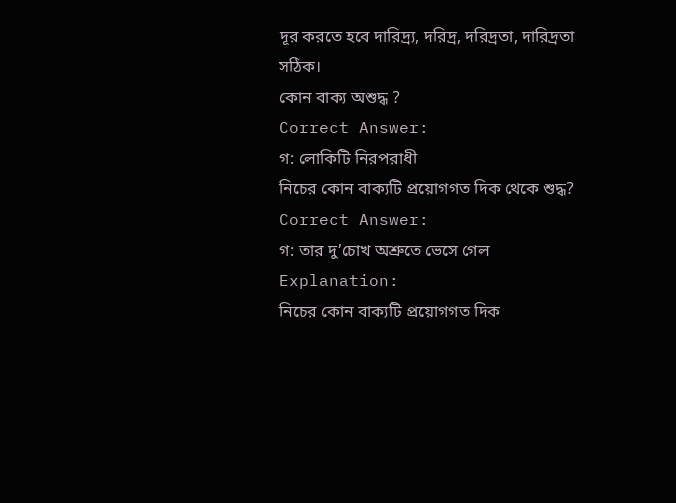দূর করতে হবে দারিদ্র্য, দরিদ্র, দরিদ্রতা, দারিদ্রতা সঠিক।
কোন বাক্য অশুদ্ধ ?
Correct Answer:
গ: লোকিটি নিরপরাধী
নিচের কোন বাক্যটি প্রয়োগগত দিক থেকে শুদ্ধ?
Correct Answer:
গ: তার দু’চোখ অশ্রুতে ভেসে গেল
Explanation:
নিচের কোন বাক্যটি প্রয়োগগত দিক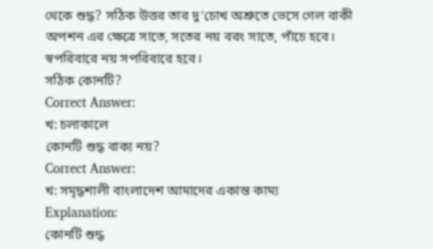থেকে শুদ্ধ? সঠিক উত্তর তার দু’চোখ অশ্রুতে ভেসে গেল বাকী অপশন এর ক্ষেত্রে সাতে, সতের নয় বরং সাতে, পাঁচে হবে। স্বপরিবারে নয় সপরিবারে হবে।
সঠিক কোনটি?
Correct Answer:
খ: চলাকালে
কোনটি শুদ্ধ বাক্য নয়?
Correct Answer:
খ: সমৃদ্ধশালী বাংলাদেশ আমাদের একান্ত কাম্য
Explanation:
কোনটি শুদ্ধ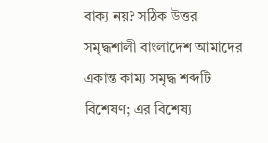বাক্য নয়? সঠিক উত্তর সমৃদ্ধশালী বাংলাদেশ আমাদের একান্ত কাম্য সমৃদ্ধ শব্দটি বিশেষণ; এর বিশেষ্য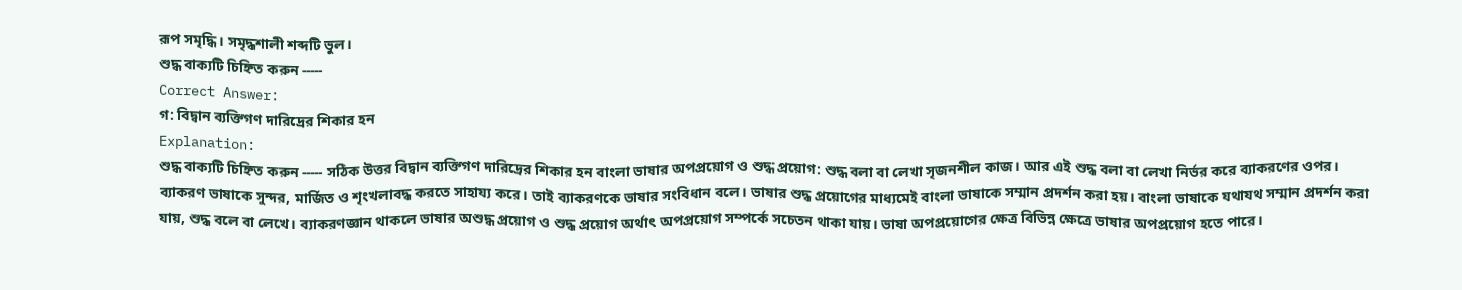রূপ সমৃদ্ধি। সমৃদ্ধশালী শব্দটি ভুল।
শুদ্ধ বাক্যটি চিহ্নিত করুন -----
Correct Answer:
গ: বিদ্বান ব্যক্তিগণ দারিদ্রের শিকার হন
Explanation:
শুদ্ধ বাক্যটি চিহ্নিত করুন ----- সঠিক উত্তর বিদ্বান ব্যক্তিগণ দারিদ্রের শিকার হন বাংলা ভাষার অপপ্রয়োগ ও শুদ্ধ প্রয়োগ: শুদ্ধ বলা বা লেখা সৃজনশীল কাজ। আর এই শুদ্ধ বলা বা লেখা নির্ভর করে ব্যাকরণের ওপর। ব্যাকরণ ভাষাকে সুন্দর, মার্জিত ও শৃংখলাবদ্ধ করতে সাহায্য করে। তাই ব্যাকরণকে ভাষার সংবিধান বলে। ভাষার শুদ্ধ প্রয়োগের মাধ্যমেই বাংলা ভাষাকে সম্মান প্রদর্শন করা হয়। বাংলা ভাষাকে যথাযথ সম্মান প্রদর্শন করা যায়, শুদ্ধ বলে বা লেখে। ব্যাকরণজ্ঞান থাকলে ভাষার অশুদ্ধ প্রয়োগ ও শুদ্ধ প্রয়োগ অর্থাৎ অপপ্রয়োগ সম্পর্কে সচেতন থাকা যায়। ভাষা অপপ্রয়োগের ক্ষেত্র বিভিন্ন ক্ষেত্রে ভাষার অপপ্রয়োগ হতে পারে।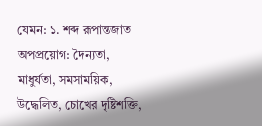যেমন: ১. শব্দ রূপান্তজাত অপপ্রয়োগ: দৈন্যতা, মাধুর্যতা, সমসাময়িক, উদ্ধেলিত, চোখের দৃষ্টিশক্তি,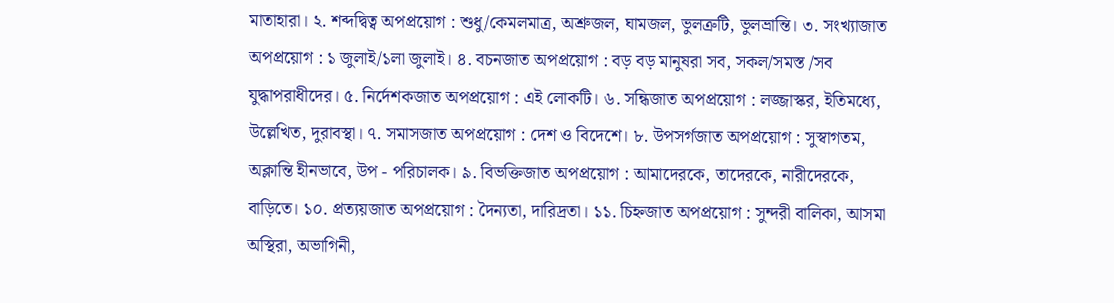মাতাহারা। ২. শব্দদ্বিত্ব অপপ্রয়োগ : শুধু/কেমলমাত্র, অশ্রুজল, ঘামজল, ভুলত্রুটি, ভুলভ্রান্তি। ৩. সংখ্যাজাত অপপ্রয়োগ : ১ জুলাই/১লা জুলাই। ৪. বচনজাত অপপ্রয়োগ : বড় বড় মানুষরা সব, সকল/সমস্ত /সব যুদ্ধাপরাধীদের। ৫. নির্দেশকজাত অপপ্রয়োগ : এই লোকটি। ৬. সন্ধিজাত অপপ্রয়োগ : লজ্জাস্কর, ইতিমধ্যে, উল্লেখিত, দুরাবস্থা। ৭. সমাসজাত অপপ্রয়োগ : দেশ ও বিদেশে। ৮. উপসর্গজাত অপপ্রয়োগ : সুস্বাগতম, অক্লান্তি হীনভাবে, উপ - পরিচালক। ৯. বিভক্তিজাত অপপ্রয়োগ : আমাদেরকে, তাদেরকে, নারীদেরকে, বাড়িতে। ১০. প্রত্যয়জাত অপপ্রয়োগ : দৈন্যতা, দারিদ্রতা। ১১. চিহ্নজাত অপপ্রয়োগ : সুন্দরী বালিকা, আসমা অস্থিরা, অভাগিনী,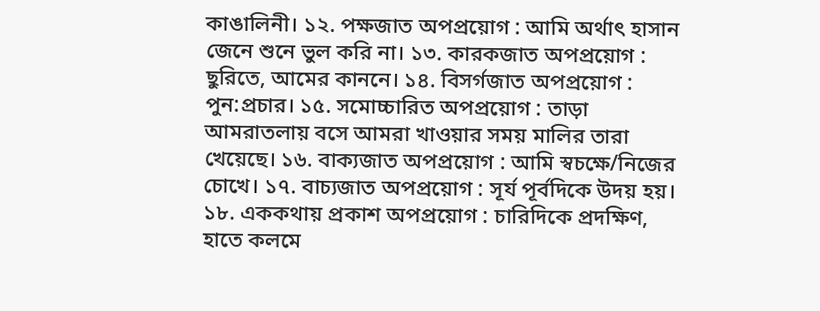কাঙালিনী। ১২. পক্ষজাত অপপ্রয়োগ : আমি অর্থাৎ হাসান জেনে শুনে ভুল করি না। ১৩. কারকজাত অপপ্রয়োগ : ছুরিতে, আমের কাননে। ১৪. বিসর্গজাত অপপ্রয়োগ : পুন:প্রচার। ১৫. সমোচ্চারিত অপপ্রয়োগ : তাড়া আমরাতলায় বসে আমরা খাওয়ার সময় মালির তারা খেয়েছে। ১৬. বাক্যজাত অপপ্রয়োগ : আমি স্বচক্ষে/নিজের চোখে। ১৭. বাচ্যজাত অপপ্রয়োগ : সূর্য পূর্বদিকে উদয় হয়। ১৮. এককথায় প্রকাশ অপপ্রয়োগ : চারিদিকে প্রদক্ষিণ, হাতে কলমে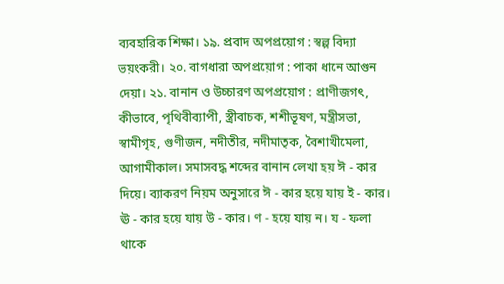ব্যবহারিক শিক্ষা। ১৯. প্রবাদ অপপ্রয়োগ : স্বল্প বিদ্যা ভয়ংকরী। ২০. বাগধারা অপপ্রয়োগ : পাকা ধানে আগুন দেয়া। ২১. বানান ও উচ্চারণ অপপ্রয়োগ : প্রাণীজগৎ, কীভাবে, পৃথিবীব্যাপী, স্ত্রীবাচক, শশীভূষণ, মন্ত্রীসভা, স্বামীগৃহ, গুণীজন, নদীতীর, নদীমাতৃক, বৈশাখীমেলা, আগামীকাল। সমাসবদ্ধ শব্দের বানান লেখা হয় ঈ - কার দিয়ে। ব্যাকরণ নিয়ম অনুসারে ঈ - কার হয়ে যায় ই - কার। ঊ - কার হয়ে যায় উ - কার। ণ - হয়ে যায় ন। য - ফলা থাকে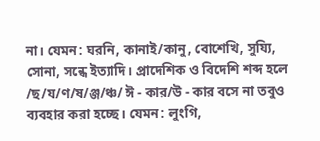না। যেমন: ঘরনি, কানাই/কানু, বোশেখি, সুয্যি, সোনা, সন্ধে ইত্যাদি। প্রাদেশিক ও বিদেশি শব্দ হলে /ছ/য/ণ/ষ/ঞ্জ/ঞ্চ/ ঈ - কার/উ - কার বসে না তবুও ব্যবহার করা হচ্ছে। যেমন: লুংগি,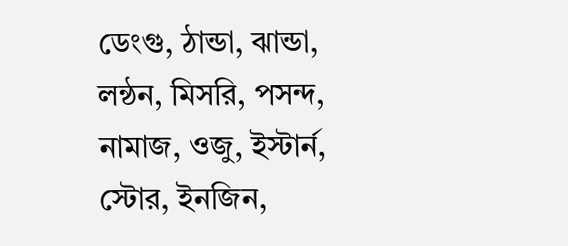ডেংগু, ঠান্ডা, ঝান্ডা, লন্ঠন, মিসরি, পসন্দ, নামাজ, ওজু, ইস্টার্ন, স্টোর, ইনজিন,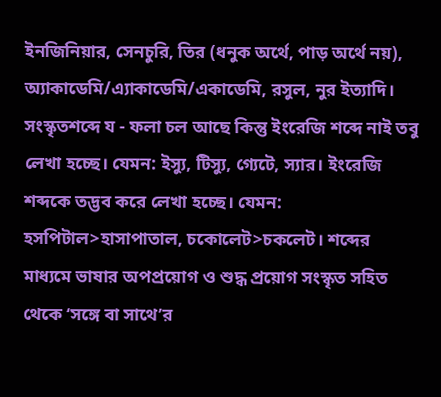ইনজিনিয়ার, সেনচুরি, তির (ধনুক অর্থে, পাড় অর্থে নয়), অ্যাকাডেমি/এ্যাকাডেমি/একাডেমি, রসুল, নুর ইত্যাদি। সংস্কৃতশব্দে য - ফলা চল আছে কিন্তু ইংরেজি শব্দে নাই তবু লেখা হচ্ছে। যেমন: ইস্যু, টিস্যু, গ্যেটে, স্যার। ইংরেজি শব্দকে তদ্ভব করে লেখা হচ্ছে। যেমন: হসপিটাল>হাসাপাতাল, চকোলেট>চকলেট। শব্দের মাধ্যমে ভাষার অপপ্রয়োগ ও শুদ্ধ প্রয়োগ সংস্কৃত সহিত থেকে ‘সঙ্গে বা সাথে’র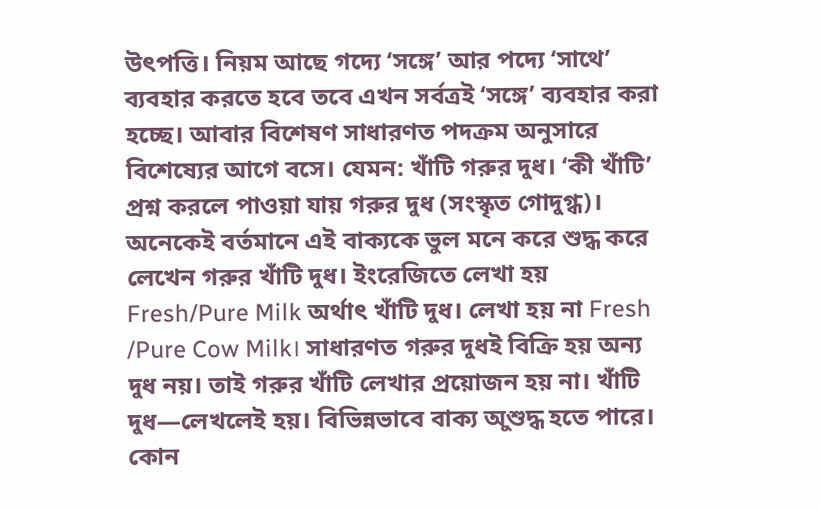উৎপত্তি। নিয়ম আছে গদ্যে ‘সঙ্গে’ আর পদ্যে ‘সাথে’ ব্যবহার করতে হবে তবে এখন সর্বত্রই ‘সঙ্গে’ ব্যবহার করা হচ্ছে। আবার বিশেষণ সাধারণত পদক্রম অনুসারে বিশেষ্যের আগে বসে। যেমন: খাঁটি গরুর দুধ। ‘কী খাঁটি’ প্রশ্ন করলে পাওয়া যায় গরুর দুধ (সংস্কৃত গোদুগ্ধ)। অনেকেই বর্তমানে এই বাক্যকে ভুল মনে করে শুদ্ধ করে লেখেন গরুর খাঁটি দুধ। ইংরেজিতে লেখা হয় Fresh/Pure Milk অর্থাৎ খাঁটি দুধ। লেখা হয় না Fresh /Pure Cow Milk। সাধারণত গরুর দুধই বিক্রি হয় অন্য দুধ নয়। তাই গরুর খাঁটি লেখার প্রয়োজন হয় না। খাঁটি দুধ—লেখলেই হয়। বিভিন্নভাবে বাক্য অুশুদ্ধ হতে পারে।
কোন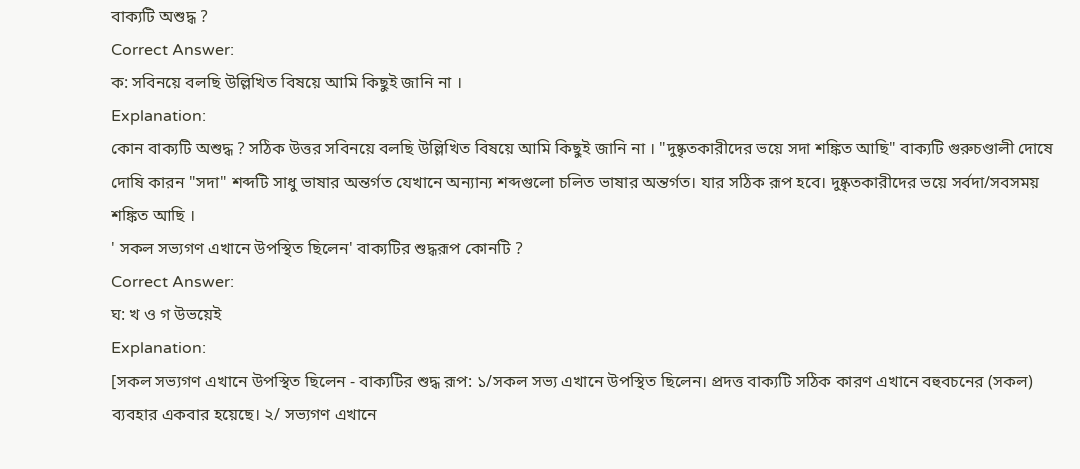বাক্যটি অশুদ্ধ ?
Correct Answer:
ক: সবিনয়ে বলছি উল্লিখিত বিষয়ে আমি কিছুই জানি না ।
Explanation:
কোন বাক্যটি অশুদ্ধ ? সঠিক উত্তর সবিনয়ে বলছি উল্লিখিত বিষয়ে আমি কিছুই জানি না । "দুষ্কৃতকারীদের ভয়ে সদা শঙ্কিত আছি" বাক্যটি গুরুচণ্ডালী দোষে দোষি কারন "সদা" শব্দটি সাধু ভাষার অন্তর্গত যেখানে অন্যান্য শব্দগুলো চলিত ভাষার অন্তর্গত। যার সঠিক রূপ হবে। দুষ্কৃতকারীদের ভয়ে সর্বদা/সবসময় শঙ্কিত আছি ।
' সকল সভ্যগণ এখানে উপস্থিত ছিলেন' বাক্যটির শুদ্ধরূপ কোনটি ?
Correct Answer:
ঘ: খ ও গ উভয়েই
Explanation:
[সকল সভ্যগণ এখানে উপস্থিত ছিলেন - বাক্যটির শুদ্ধ রূপ: ১/সকল সভ্য এখানে উপস্থিত ছিলেন। প্রদত্ত বাক্যটি সঠিক কারণ এখানে বহুবচনের (সকল) ব্যবহার একবার হয়েছে। ২/ সভ্যগণ এখানে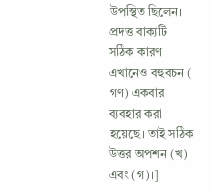উপস্থিত ছিলেন। প্রদত্ত বাক্যটি সঠিক কারণ এখানেও বহুবচন ( গণ) একবার ব্যবহার করা হয়েছে। তাই সঠিক উত্তর অপশন (খ) এবং (গ)।]